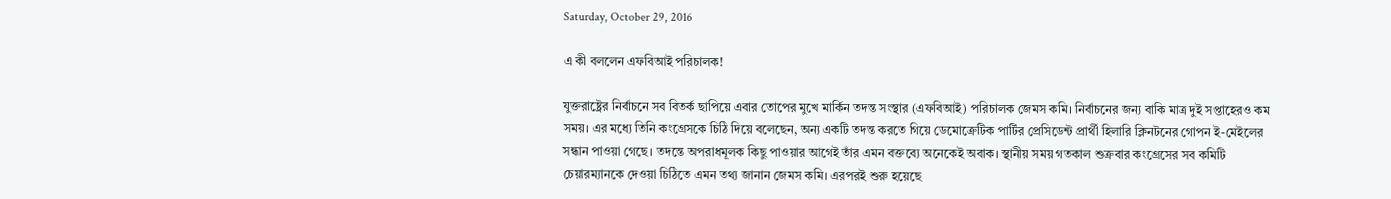Saturday, October 29, 2016

এ কী বললেন এফবিআই পরিচালক!

যুক্তরাষ্ট্রের নির্বাচনে সব বিতর্ক ছাপিয়ে এবার তোপের মুখে মার্কিন তদন্ত সংস্থার (এফবিআই) পরিচালক জেমস কমি। নির্বাচনের জন্য বাকি মাত্র দুই সপ্তাহেরও কম সময়। এর মধ্যে তিনি কংগ্রেসকে চিঠি দিয়ে বলেছেন, অন্য একটি তদন্ত করতে গিয়ে ডেমোক্রেটিক পার্টির প্রেসিডেন্ট প্রার্থী হিলারি ক্লিনটনের গোপন ই-মেইলের সন্ধান পাওয়া গেছে। তদন্তে অপরাধমূলক কিছু পাওয়ার আগেই তাঁর এমন বক্তব্যে অনেকেই অবাক। স্থানীয় সময় গতকাল শুক্রবার কংগ্রেসের সব কমিটি চেয়ারম্যানকে দেওয়া চিঠিতে এমন তথ্য জানান জেমস কমি। এরপরই শুরু হয়েছে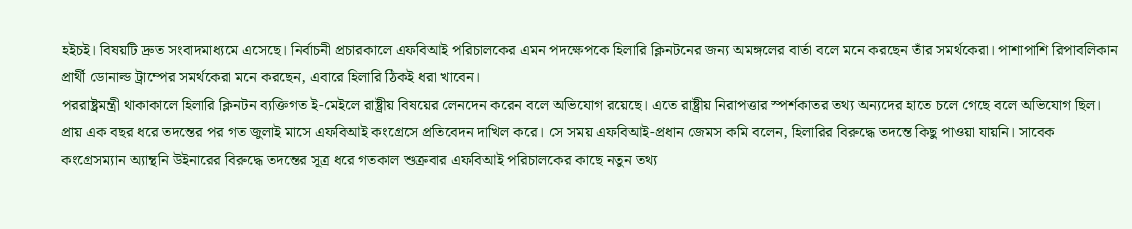হইচই। বিষয়টি দ্রুত সংবাদমাধ্যমে এসেছে। নির্বাচনী প্রচারকালে এফবিআই পরিচালকের এমন পদক্ষেপকে হিলারি ক্লিনটনের জন্য অমঙ্গলের বার্তা বলে মনে করছেন তাঁর সমর্থকেরা। পাশাপাশি রিপাবলিকান প্রার্থী ডোনাল্ড ট্রাম্পের সমর্থকেরা মনে করছেন, এবারে হিলারি ঠিকই ধরা খাবেন।
পররাষ্ট্রমন্ত্রী থাকাকালে হিলারি ক্লিনটন ব্যক্তিগত ই-মেইলে রাষ্ট্রীয় বিষয়ের লেনদেন করেন বলে অভিযোগ রয়েছে। এতে রাষ্ট্রীয় নিরাপত্তার স্পর্শকাতর তথ্য অন্যদের হাতে চলে গেছে বলে অভিযোগ ছিল। প্রায় এক বছর ধরে তদন্তের পর গত জুলাই মাসে এফবিআই কংগ্রেসে প্রতিবেদন দাখিল করে। সে সময় এফবিআই-প্রধান জেমস কমি বলেন, হিলারির বিরুদ্ধে তদন্তে কিছু পাওয়া যায়নি। সাবেক কংগ্রেসম্যান অ্যান্থনি উইনারের বিরুদ্ধে তদন্তের সূত্র ধরে গতকাল শুক্রবার এফবিআই পরিচালকের কাছে নতুন তথ্য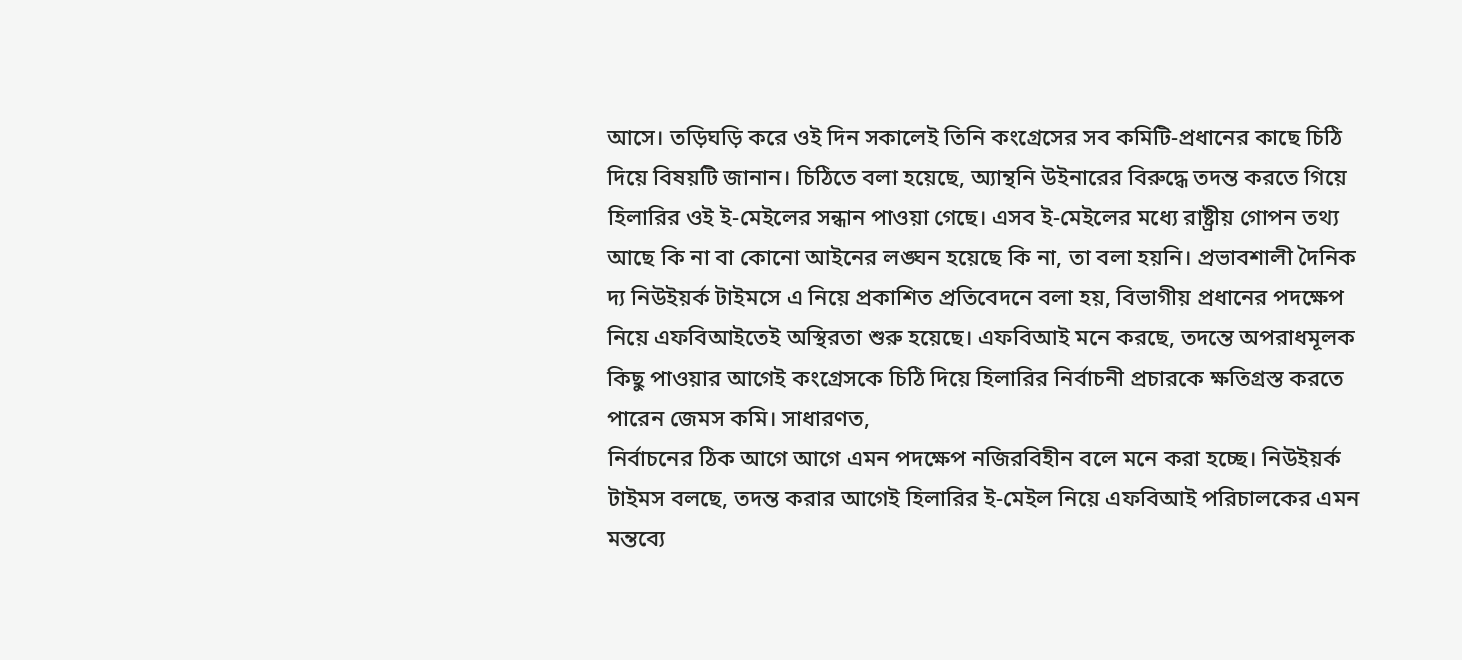আসে। তড়িঘড়ি করে ওই দিন সকালেই তিনি কংগ্রেসের সব কমিটি-প্রধানের কাছে চিঠি দিয়ে বিষয়টি জানান। চিঠিতে বলা হয়েছে, অ্যান্থনি উইনারের বিরুদ্ধে তদন্ত করতে গিয়ে হিলারির ওই ই-মেইলের সন্ধান পাওয়া গেছে। এসব ই-মেইলের মধ্যে রাষ্ট্রীয় গোপন তথ্য আছে কি না বা কোনো আইনের লঙ্ঘন হয়েছে কি না, তা বলা হয়নি। প্রভাবশালী দৈনিক দ্য নিউইয়র্ক টাইমসে এ নিয়ে প্রকাশিত প্রতিবেদনে বলা হয়, বিভাগীয় প্রধানের পদক্ষেপ নিয়ে এফবিআইতেই অস্থিরতা শুরু হয়েছে। এফবিআই মনে করছে, তদন্তে অপরাধমূলক কিছু পাওয়ার আগেই কংগ্রেসকে চিঠি দিয়ে হিলারির নির্বাচনী প্রচারকে ক্ষতিগ্রস্ত করতে পারেন জেমস কমি। সাধারণত,
নির্বাচনের ঠিক আগে আগে এমন পদক্ষেপ নজিরবিহীন বলে মনে করা হচ্ছে। নিউইয়র্ক টাইমস বলছে, তদন্ত করার আগেই হিলারির ই-মেইল নিয়ে এফবিআই পরিচালকের এমন মন্তব্যে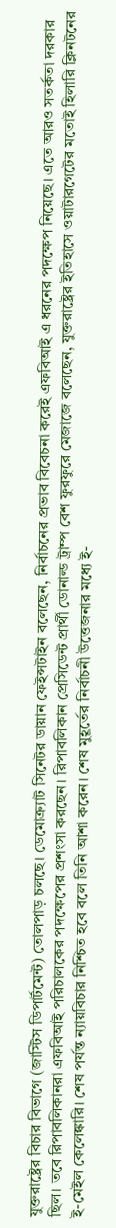যুক্তরাষ্ট্রের বিচার বিভাগে (জাস্টিস ডিপার্টমেন্ট) তোলপাড় চলছে। ডেমোক্র্যাট সিনেটর ডায়ান ফেইন্সটাইন বলেছেন, নির্বাচনের প্রভাব বিবেচনা করেই এফবিআই এ ধরনের পদক্ষেপ নিয়েছে। এতে আরও সতর্কতা দরকার ছিল। তবে রিপাবলিকানরা এফবিআই পরিচালকের পদক্ষেপের প্রশংসা করছেন। রিপাবলিকান প্রেসিডেন্ট প্রার্থী ডোনাল্ড ট্রাম্প বেশ ফুরফুরে মেজাজে বলেছেন, যুক্তরাষ্ট্রের ইতিহাসে ওয়াটারগেটের মতোই হিলারি ক্লিনটনের ই-মেইল কেলেঙ্কারি। শেষ পর্যন্ত ন্যায়বিচার নিশ্চিত হবে বলে তিনি আশা করেন। শেষ মুহূর্তের নির্বাচনী উত্তেজনার মধ্যে ই-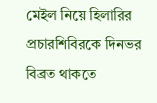মেইল নিয়ে হিলারির প্রচারশিবিরকে দিনভর বিব্রত থাকতে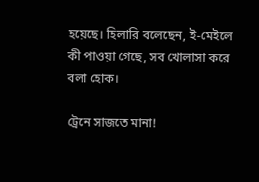হয়েছে। হিলারি বলেছেন, ই-মেইলে কী পাওয়া গেছে, সব খোলাসা করে বলা হোক।

ট্রেনে সাজতে মানা!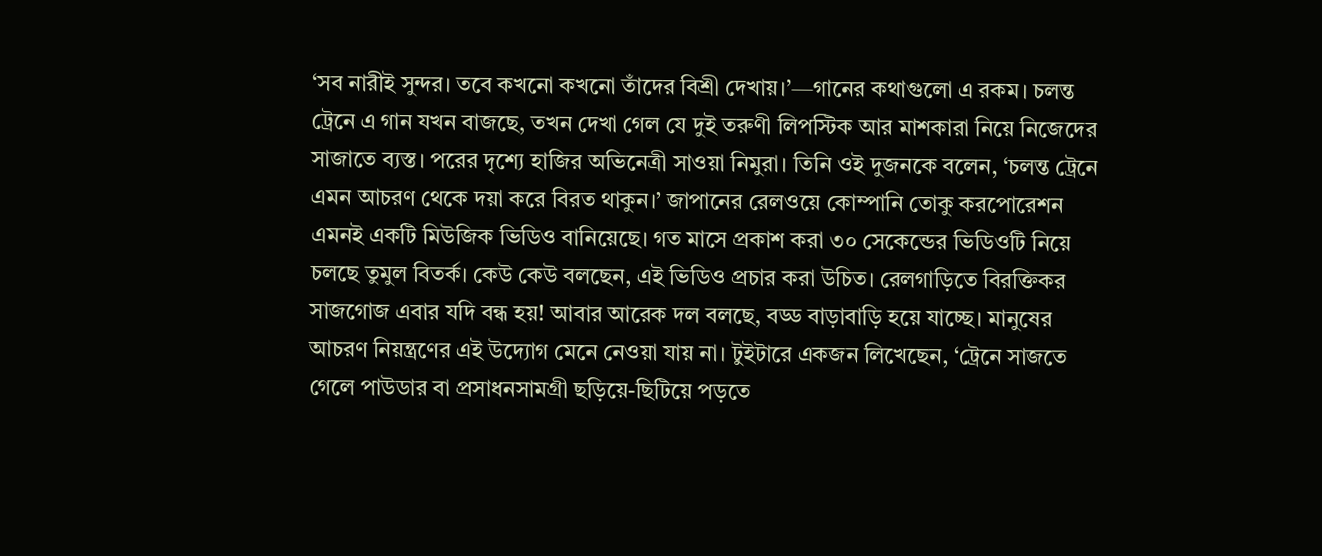‘সব নারীই সুন্দর। তবে কখনো কখনো তাঁদের বিশ্রী দেখায়।’—গানের কথাগুলো এ রকম। চলন্ত ট্রেনে এ গান যখন বাজছে, তখন দেখা গেল যে দুই তরুণী লিপস্টিক আর মাশকারা নিয়ে নিজেদের সাজাতে ব্যস্ত। পরের দৃশ্যে হাজির অভিনেত্রী সাওয়া নিমুরা। তিনি ওই দুজনকে বলেন, ‘চলন্ত ট্রেনে এমন আচরণ থেকে দয়া করে বিরত থাকুন।’ জাপানের রেলওয়ে কোম্পানি তোকু করপোরেশন এমনই একটি মিউজিক ভিডিও বানিয়েছে। গত মাসে প্রকাশ করা ৩০ সেকেন্ডের ভিডিওটি নিয়ে চলছে তুমুল বিতর্ক। কেউ কেউ বলছেন, এই ভিডিও প্রচার করা উচিত। রেলগাড়িতে বিরক্তিকর সাজগোজ এবার যদি বন্ধ হয়! আবার আরেক দল বলছে, বড্ড বাড়াবাড়ি হয়ে যাচ্ছে। মানুষের আচরণ নিয়ন্ত্রণের এই উদ্যোগ মেনে নেওয়া যায় না। টুইটারে একজন লিখেছেন, ‘ট্রেনে সাজতে গেলে পাউডার বা প্রসাধনসামগ্রী ছড়িয়ে-ছিটিয়ে পড়তে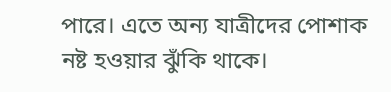পারে। এতে অন্য যাত্রীদের পোশাক নষ্ট হওয়ার ঝুঁকি থাকে।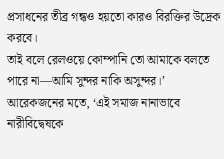প্রসাধনের তীব্র গন্ধও হয়তো কারও বিরক্তির উদ্রেক করবে।
তাই বলে রেলওয়ে কোম্পানি তো আমাকে বলতে পারে না—আমি সুন্দর নাকি অসুন্দর।’ আরেকজনের মতে, ‘এই সমাজ নানাভাবে নারীবিদ্বেষকে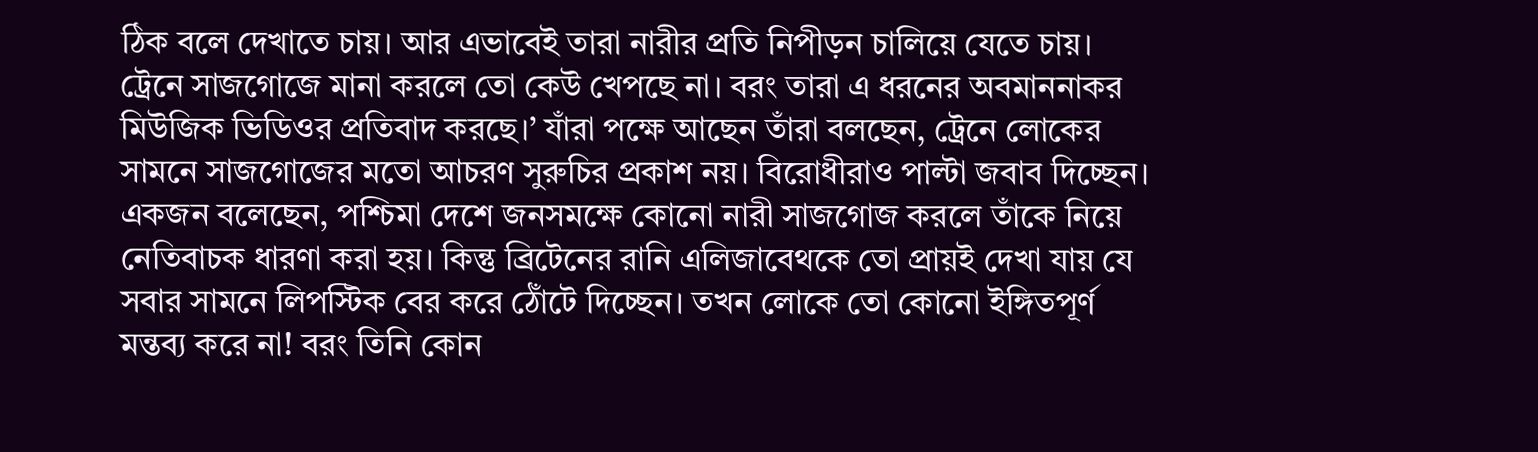ঠিক বলে দেখাতে চায়। আর এভাবেই তারা নারীর প্রতি নিপীড়ন চালিয়ে যেতে চায়। ট্রেনে সাজগোজে মানা করলে তো কেউ খেপছে না। বরং তারা এ ধরনের অবমাননাকর মিউজিক ভিডিওর প্রতিবাদ করছে।’ যাঁরা পক্ষে আছেন তাঁরা বলছেন, ট্রেনে লোকের সামনে সাজগোজের মতো আচরণ সুরুচির প্রকাশ নয়। বিরোধীরাও পাল্টা জবাব দিচ্ছেন। একজন বলেছেন, পশ্চিমা দেশে জনসমক্ষে কোনো নারী সাজগোজ করলে তাঁকে নিয়ে নেতিবাচক ধারণা করা হয়। কিন্তু ব্রিটেনের রানি এলিজাবেথকে তো প্রায়ই দেখা যায় যে সবার সামনে লিপস্টিক বের করে ঠোঁটে দিচ্ছেন। তখন লোকে তো কোনো ইঙ্গিতপূর্ণ মন্তব্য করে না! বরং তিনি কোন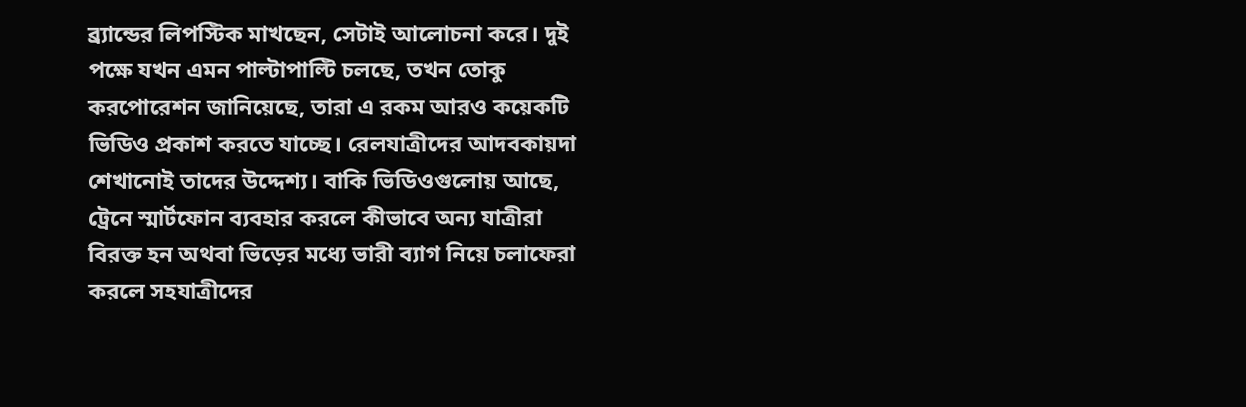ব্র্যান্ডের লিপস্টিক মাখছেন, সেটাই আলোচনা করে। দুই পক্ষে যখন এমন পাল্টাপাল্টি চলছে, তখন তোকু করপোরেশন জানিয়েছে, তারা এ রকম আরও কয়েকটি ভিডিও প্রকাশ করতে যাচ্ছে। রেলযাত্রীদের আদবকায়দা শেখানোই তাদের উদ্দেশ্য। বাকি ভিডিওগুলোয় আছে, ট্রেনে স্মার্টফোন ব্যবহার করলে কীভাবে অন্য যাত্রীরা বিরক্ত হন অথবা ভিড়ের মধ্যে ভারী ব্যাগ নিয়ে চলাফেরা করলে সহযাত্রীদের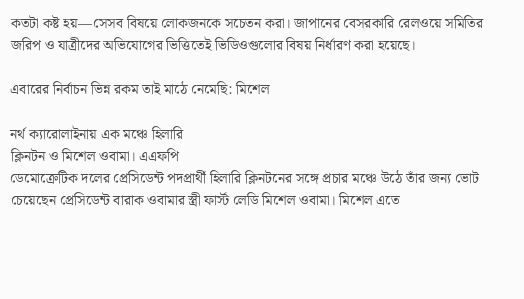কতটা কষ্ট হয়—সেসব বিষয়ে লোকজনকে সচেতন করা। জাপানের বেসরকারি রেলওয়ে সমিতির জরিপ ও যাত্রীদের অভিযোগের ভিত্তিতেই ভিডিওগুলোর বিষয় নির্ধারণ করা হয়েছে।

এবারের নির্বাচন ভিন্ন রকম তাই মাঠে নেমেছি: মিশেল

নর্থ ক্যারোলাইনায় এক মঞ্চে হিলারি
ক্লিনটন ও মিশেল ওবামা। এএফপি
ডেমোক্রেটিক দলের প্রেসিডেন্ট পদপ্রার্থী হিলারি ক্লিনটনের সঙ্গে প্রচার মঞ্চে উঠে তাঁর জন্য ভোট চেয়েছেন প্রেসিডেন্ট বারাক ওবামার স্ত্রী ফার্স্ট লেডি মিশেল ওবামা। মিশেল এতে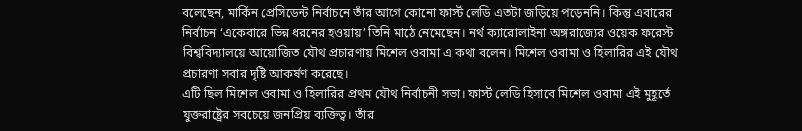বলেছেন, মার্কিন প্রেসিডেন্ট নির্বাচনে তাঁর আগে কোনো ফার্স্ট লেডি এতটা জড়িয়ে পড়েননি। কিন্তু এবারের নির্বাচন ‘একেবারে ভিন্ন ধরনের হওয়ায়’ তিনি মাঠে নেমেছেন। নর্থ ক্যারোলাইনা অঙ্গরাজ্যের ওয়েক ফরেস্ট বিশ্ববিদ্যালয়ে আয়োজিত যৌথ প্রচারণায় মিশেল ওবামা এ কথা বলেন। মিশেল ওবামা ও হিলারির এই যৌথ প্রচারণা সবার দৃষ্টি আকর্ষণ করেছে।
এটি ছিল মিশেল ওবামা ও হিলারির প্রথম যৌথ নির্বাচনী সভা। ফার্স্ট লেডি হিসাবে মিশেল ওবামা এই মুহূর্তে যুক্তরাষ্ট্রের সবচেয়ে জনপ্রিয় ব্যক্তিত্ব। তাঁর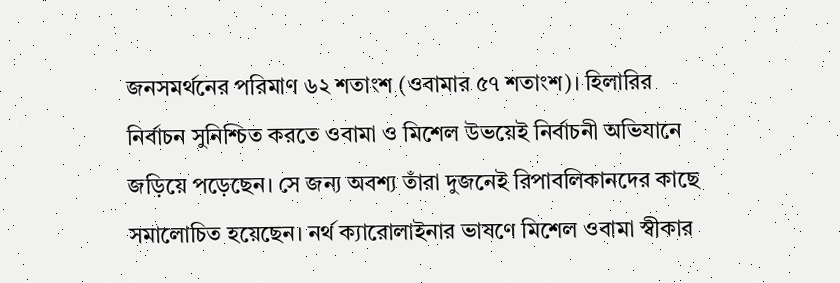জনসমর্থনের পরিমাণ ৬২ শতাংশ (ওবামার ৫৭ শতাংশ)। হিলারির নির্বাচন সুনিশ্চিত করতে ওবামা ও মিশেল উভয়েই নির্বাচনী অভিযানে জড়িয়ে পড়েছেন। সে জন্য অবশ্য তাঁরা দুজনেই রিপাবলিকানদের কাছে সমালোচিত হয়েছেন। নর্থ ক্যারোলাইনার ভাষণে মিশেল ওবামা স্বীকার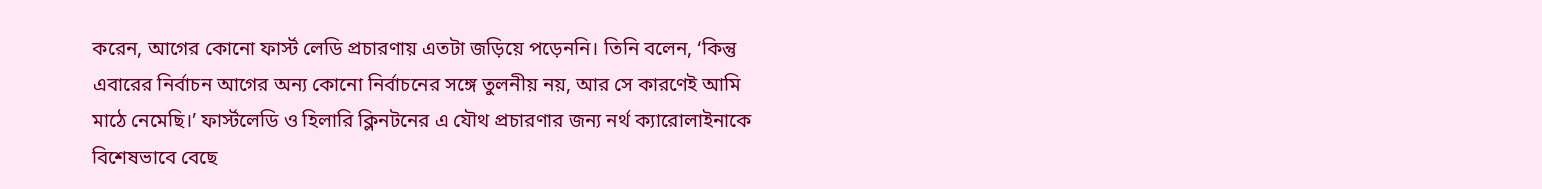করেন, আগের কোনো ফার্স্ট লেডি প্রচারণায় এতটা জড়িয়ে পড়েননি। তিনি বলেন, ‘কিন্তু এবারের নির্বাচন আগের অন্য কোনো নির্বাচনের সঙ্গে তুলনীয় নয়, আর সে কারণেই আমি মাঠে নেমেছি।’ ফার্স্টলেডি ও হিলারি ক্লিনটনের এ যৌথ প্রচারণার জন্য নর্থ ক্যারোলাইনাকে বিশেষভাবে বেছে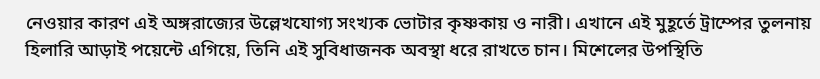নেওয়ার কারণ এই অঙ্গরাজ্যের উল্লেখযোগ্য সংখ্যক ভোটার কৃষ্ণকায় ও নারী। এখানে এই মুহূর্তে ট্রাম্পের তুলনায় হিলারি আড়াই পয়েন্টে এগিয়ে, তিনি এই সুবিধাজনক অবস্থা ধরে রাখতে চান। মিশেলের উপস্থিতি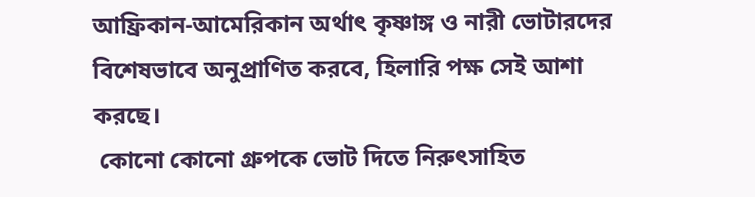আফ্রিকান-আমেরিকান অর্থাৎ কৃষ্ণাঙ্গ ও নারী ভোটারদের বিশেষভাবে অনুপ্রাণিত করবে, হিলারি পক্ষ সেই আশা করছে।
 কোনো কোনো গ্রুপকে ভোট দিতে নিরুৎসাহিত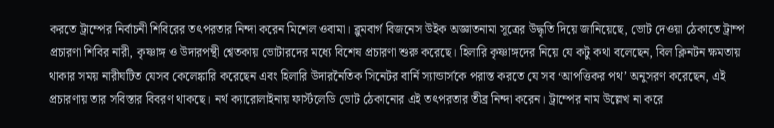করতে ট্রাম্পের নির্বাচনী শিবিরের তৎপরতার নিন্দা করেন মিশেল ওবামা। ব্লুমবার্গ বিজনেস উইক অজ্ঞাতনামা সূত্রের উদ্ধৃতি দিয়ে জানিয়েছে, ভোট দেওয়া ঠেকাতে ট্রাম্প প্রচারণা শিবির নারী, কৃষ্ণাঙ্গ ও উদারপন্থী শ্বেতকায় ভোটারদের মধ্যে বিশেষ প্রচারণা শুরু করেছে। হিলারি কৃষ্ণাঙ্গদের নিয়ে যে কটু কথা বলেছেন, বিল ক্লিনটন ক্ষমতায় থাকার সময় নারীঘটিত যেসব কেলেঙ্কারি করেছেন এবং হিলারি উদারনৈতিক সিনেটর বার্নি স্যান্ডার্সকে পরাস্ত করতে যে সব ‘আপত্তিকর পথ’ অনুসরণ করেছেন, এই প্রচারণায় তার সবিস্তার বিবরণ থাকছে। নর্থ ক্যারোলাইনায় ফার্স্টলেডি ভোট ঠেকানোর এই তৎপরতার তীব্র নিন্দা করেন। ট্রাম্পের নাম উল্লেখ না করে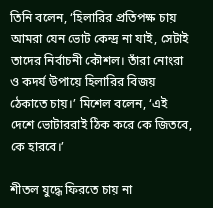তিনি বলেন, ‘হিলারির প্রতিপক্ষ চায় আমরা যেন ভোট কেন্দ্র না যাই, সেটাই তাদের নির্বাচনী কৌশল। তাঁরা নোংরা ও কদর্য উপায়ে হিলারির বিজয় ঠেকাতে চায়।’ মিশেল বলেন, ‘এই দেশে ভোটাররাই ঠিক করে কে জিতবে, কে হারবে।’

শীতল যুদ্ধে ফিরতে চায় না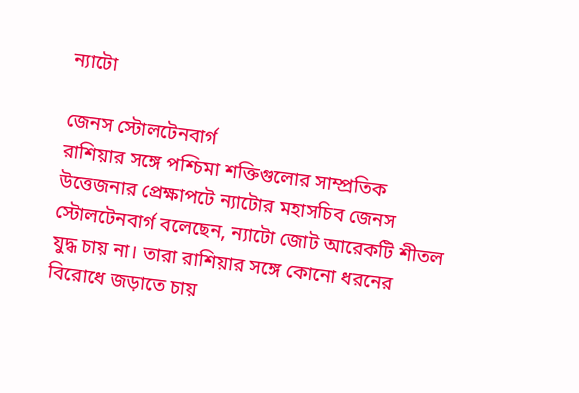ন্যাটো

জেনস স্টোলটেনবার্গ
রাশিয়ার সঙ্গে পশ্চিমা শক্তিগুলোর সাম্প্রতিক উত্তেজনার প্রেক্ষাপটে ন্যাটোর মহাসচিব জেনস স্টোলটেনবার্গ বলেছেন, ন্যাটো জোট আরেকটি শীতল যুদ্ধ চায় না। তারা রাশিয়ার সঙ্গে কোনো ধরনের বিরোধে জড়াতে চায়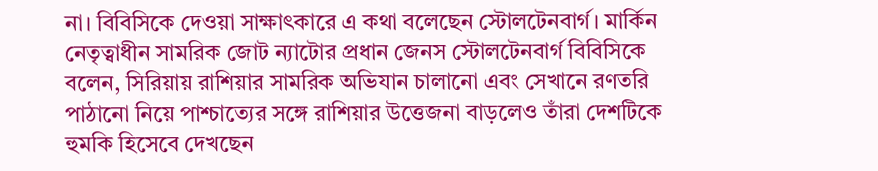না। বিবিসিকে দেওয়া সাক্ষাৎকারে এ কথা বলেছেন স্টোলটেনবার্গ। মার্কিন নেতৃত্বাধীন সামরিক জোট ন্যাটোর প্রধান জেনস স্টোলটেনবার্গ বিবিসিকে বলেন, সিরিয়ায় রাশিয়ার সামরিক অভিযান চালানো এবং সেখানে রণতরি পাঠানো নিয়ে পাশ্চাত্যের সঙ্গে রাশিয়ার উত্তেজনা বাড়লেও তাঁরা দেশটিকে হুমকি হিসেবে দেখছেন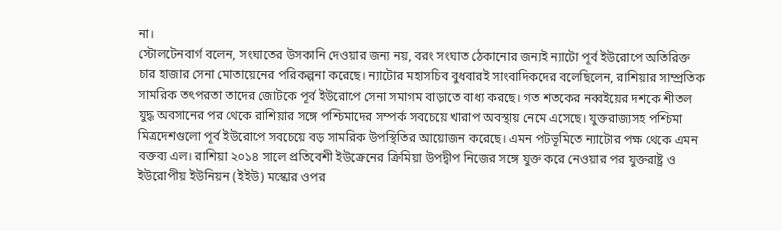না।
স্টোলটেনবার্গ বলেন, সংঘাতের উসকানি দেওয়ার জন্য নয়, বরং সংঘাত ঠেকানোর জন্যই ন্যাটো পূর্ব ইউরোপে অতিরিক্ত চার হাজার সেনা মোতায়েনের পরিকল্পনা করেছে। ন্যাটোর মহাসচিব বুধবারই সাংবাদিকদের বলেছিলেন, রাশিয়ার সাম্প্রতিক সামরিক তৎপরতা তাদের জোটকে পূর্ব ইউরোপে সেনা সমাগম বাড়াতে বাধ্য করছে। গত শতকের নব্বইয়ের দশকে শীতল যুদ্ধ অবসানের পর থেকে রাশিয়ার সঙ্গে পশ্চিমাদের সম্পর্ক সবচেয়ে খারাপ অবস্থায় নেমে এসেছে। যুক্তরাজ্যসহ পশ্চিমা মিত্রদেশগুলো পূর্ব ইউরোপে সবচেয়ে বড় সামরিক উপস্থিতির আয়োজন করেছে। এমন পটভূমিতে ন্যাটোর পক্ষ থেকে এমন বক্তব্য এল। রাশিয়া ২০১৪ সালে প্রতিবেশী ইউক্রেনের ক্রিমিয়া উপদ্বীপ নিজের সঙ্গে যুক্ত করে নেওয়ার পর যুক্তরাষ্ট্র ও ইউরোপীয় ইউনিয়ন (ইইউ) মস্কোর ওপর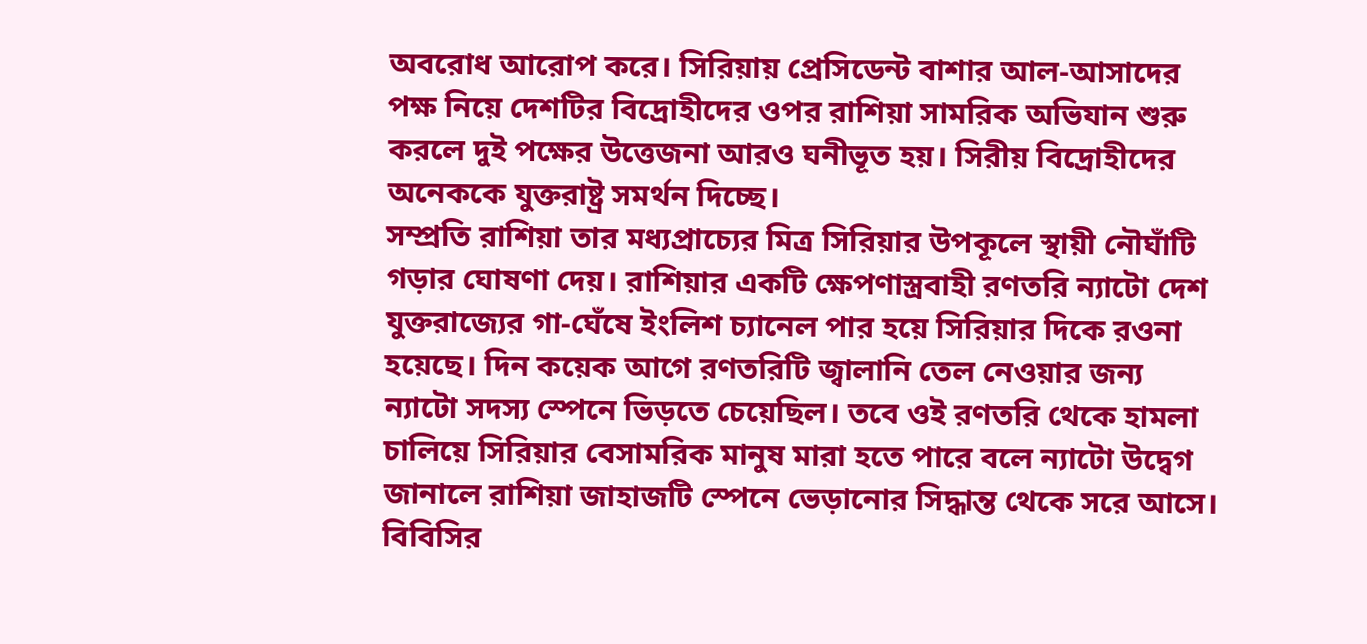অবরোধ আরোপ করে। সিরিয়ায় প্রেসিডেন্ট বাশার আল-আসাদের পক্ষ নিয়ে দেশটির বিদ্রোহীদের ওপর রাশিয়া সামরিক অভিযান শুরু করলে দুই পক্ষের উত্তেজনা আরও ঘনীভূত হয়। সিরীয় বিদ্রোহীদের অনেককে যুক্তরাষ্ট্র সমর্থন দিচ্ছে।
সম্প্রতি রাশিয়া তার মধ্যপ্রাচ্যের মিত্র সিরিয়ার উপকূলে স্থায়ী নৌঘাঁটি গড়ার ঘোষণা দেয়। রাশিয়ার একটি ক্ষেপণাস্ত্রবাহী রণতরি ন্যাটো দেশ যুক্তরাজ্যের গা-ঘেঁষে ইংলিশ চ্যানেল পার হয়ে সিরিয়ার দিকে রওনা হয়েছে। দিন কয়েক আগে রণতরিটি জ্বালানি তেল নেওয়ার জন্য ন্যাটো সদস্য স্পেনে ভিড়তে চেয়েছিল। তবে ওই রণতরি থেকে হামলা চালিয়ে সিরিয়ার বেসামরিক মানুষ মারা হতে পারে বলে ন্যাটো উদ্বেগ জানালে রাশিয়া জাহাজটি স্পেনে ভেড়ানোর সিদ্ধান্ত থেকে সরে আসে। বিবিসির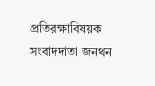প্রতিরক্ষাবিষয়ক সংবাদদাতা জনথন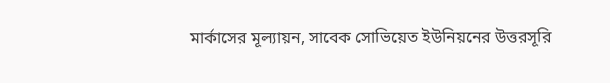মার্কাসের মূল্যায়ন, সাবেক সোভিয়েত ইউনিয়নের উত্তরসূরি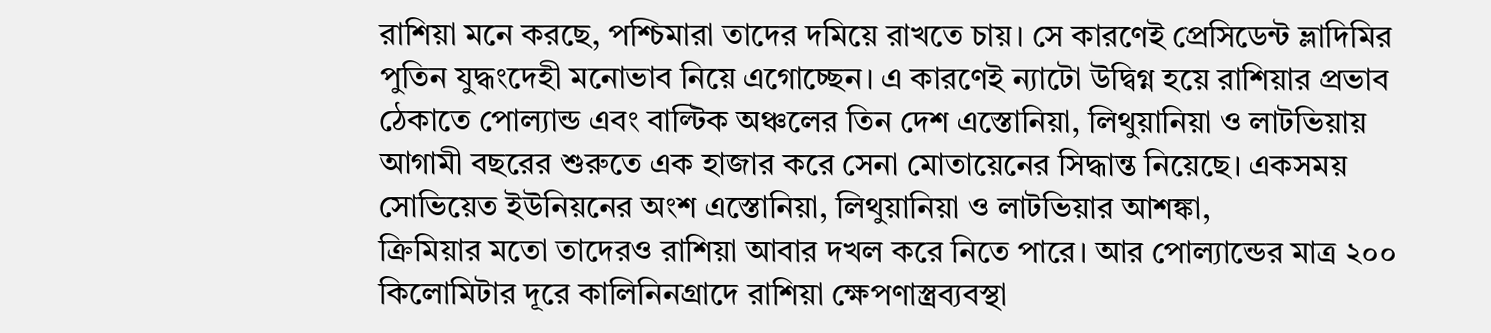রাশিয়া মনে করছে, পশ্চিমারা তাদের দমিয়ে রাখতে চায়। সে কারণেই প্রেসিডেন্ট ভ্লাদিমির পুতিন যুদ্ধংদেহী মনোভাব নিয়ে এগোচ্ছেন। এ কারণেই ন্যাটো উদ্বিগ্ন হয়ে রাশিয়ার প্রভাব ঠেকাতে পোল্যান্ড এবং বাল্টিক অঞ্চলের তিন দেশ এস্তোনিয়া, লিথুয়ানিয়া ও লাটভিয়ায় আগামী বছরের শুরুতে এক হাজার করে সেনা মোতায়েনের সিদ্ধান্ত নিয়েছে। একসময় সোভিয়েত ইউনিয়নের অংশ এস্তোনিয়া, লিথুয়ানিয়া ও লাটভিয়ার আশঙ্কা,
ক্রিমিয়ার মতো তাদেরও রাশিয়া আবার দখল করে নিতে পারে। আর পোল্যান্ডের মাত্র ২০০ কিলোমিটার দূরে কালিনিনগ্রাদে রাশিয়া ক্ষেপণাস্ত্রব্যবস্থা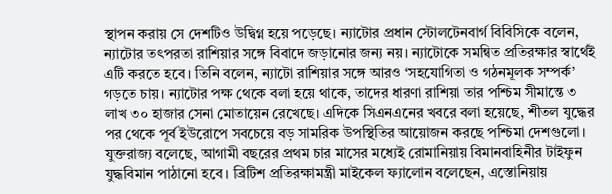স্থাপন করায় সে দেশটিও উদ্বিগ্ন হয়ে পড়েছে। ন্যাটোর প্রধান স্টোলটেনবার্গ বিবিসিকে বলেন, ন্যাটোর তৎপরতা রাশিয়ার সঙ্গে বিবাদে জড়ানোর জন্য নয়। ন্যাটোকে সমন্বিত প্রতিরক্ষার স্বার্থেই এটি করতে হবে। তিনি বলেন, ন্যাটো রাশিয়ার সঙ্গে আরও ‘সহযোগিতা ও গঠনমূলক সম্পর্ক’ গড়তে চায়। ন্যাটোর পক্ষ থেকে বলা হয়ে থাকে, তাদের ধারণা রাশিয়া তার পশ্চিম সীমান্তে ৩ লাখ ৩০ হাজার সেনা মোতায়েন রেখেছে। এদিকে সিএনএনের খবরে বলা হয়েছে, শীতল যুদ্ধের পর থেকে পূর্ব ইউরোপে সবচেয়ে বড় সামরিক উপস্থিতির আয়োজন করছে পশ্চিমা দেশগুলো। যুক্তরাজ্য বলেছে, আগামী বছরের প্রথম চার মাসের মধ্যেই রোমানিয়ায় বিমানবাহিনীর টাইফুন যুদ্ধবিমান পাঠানো হবে। ব্রিটিশ প্রতিরক্ষামন্ত্রী মাইকেল ফ্যালোন বলেছেন, এস্তোনিয়ায়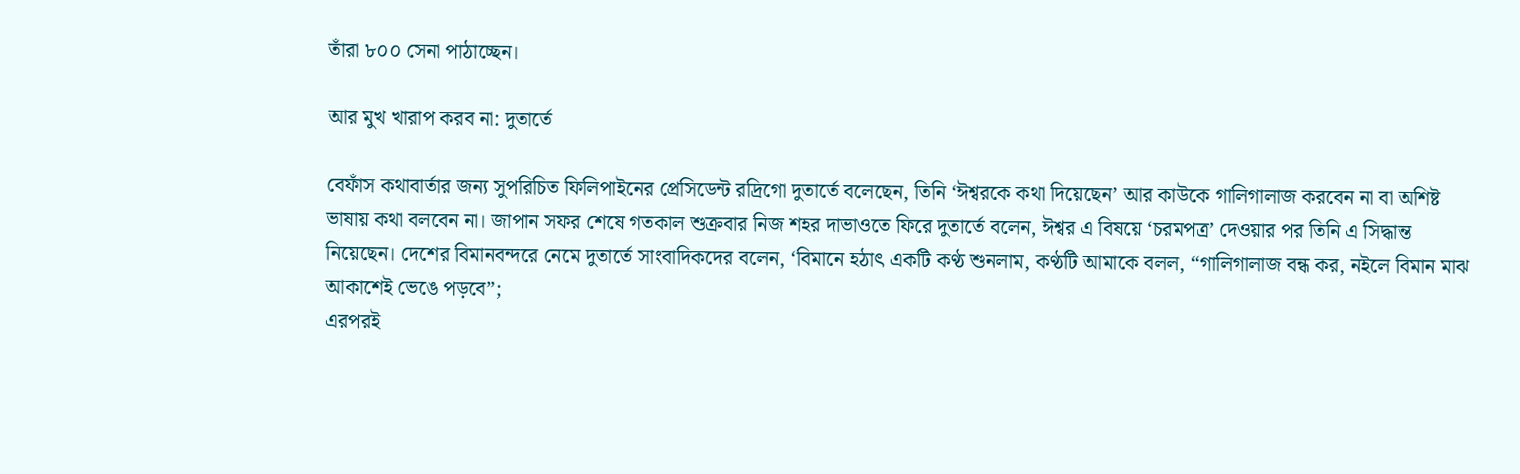তাঁরা ৮০০ সেনা পাঠাচ্ছেন।

আর মুখ খারাপ করব না: দুতার্তে

বেফাঁস কথাবার্তার জন্য সুপরিচিত ফিলিপাইনের প্রেসিডেন্ট রদ্রিগো দুতার্তে বলেছেন, তিনি ‘ঈশ্বরকে কথা দিয়েছেন’ আর কাউকে গালিগালাজ করবেন না বা অশিষ্ট ভাষায় কথা বলবেন না। জাপান সফর শেষে গতকাল শুক্রবার নিজ শহর দাভাওতে ফিরে দুতার্তে বলেন, ঈশ্বর এ বিষয়ে ‘চরমপত্র’ দেওয়ার পর তিনি এ সিদ্ধান্ত নিয়েছেন। দেশের বিমানবন্দরে নেমে দুতার্তে সাংবাদিকদের বলেন, ‘বিমানে হঠাৎ একটি কণ্ঠ শুনলাম, কণ্ঠটি আমাকে বলল, “গালিগালাজ বন্ধ কর, নইলে বিমান মাঝ আকাশেই ভেঙে পড়বে”;
এরপরই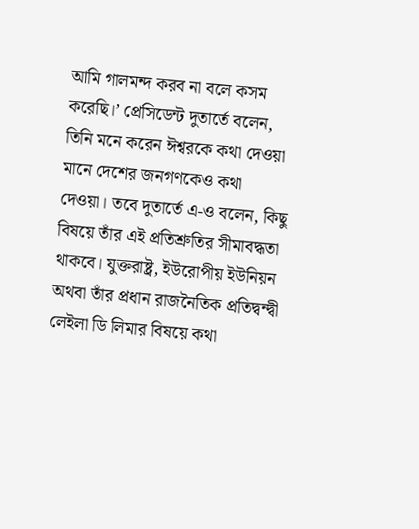আমি গালমন্দ করব না বলে কসম করেছি।’ প্রেসিডেন্ট দুতার্তে বলেন, তিনি মনে করেন ঈশ্বরকে কথা দেওয়া মানে দেশের জনগণকেও কথা দেওয়া। তবে দুতার্তে এ-ও বলেন, কিছু বিষয়ে তাঁর এই প্রতিশ্রুতির সীমাবদ্ধতা থাকবে। যুক্তরাষ্ট্র, ইউরোপীয় ইউনিয়ন অথবা তাঁর প্রধান রাজনৈতিক প্রতিদ্বন্দ্বী লেইলা ডি লিমার বিষয়ে কথা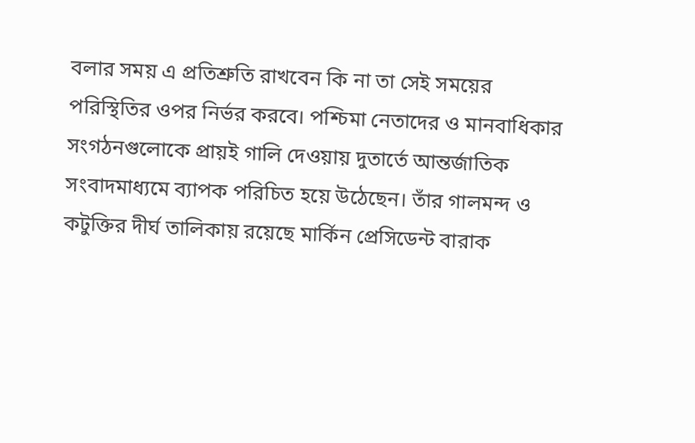বলার সময় এ প্রতিশ্রুতি রাখবেন কি না তা সেই সময়ের পরিস্থিতির ওপর নির্ভর করবে। পশ্চিমা নেতাদের ও মানবাধিকার সংগঠনগুলোকে প্রায়ই গালি দেওয়ায় দুতার্তে আন্তর্জাতিক সংবাদমাধ্যমে ব্যাপক পরিচিত হয়ে উঠেছেন। তাঁর গালমন্দ ও কটুক্তির দীর্ঘ তালিকায় রয়েছে মার্কিন প্রেসিডেন্ট বারাক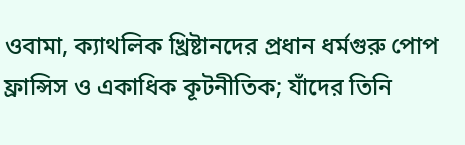ওবামা, ক্যাথলিক খ্রিষ্টানদের প্রধান ধর্মগুরু পোপ ফ্রান্সিস ও একাধিক কূটনীতিক; যাঁদের তিনি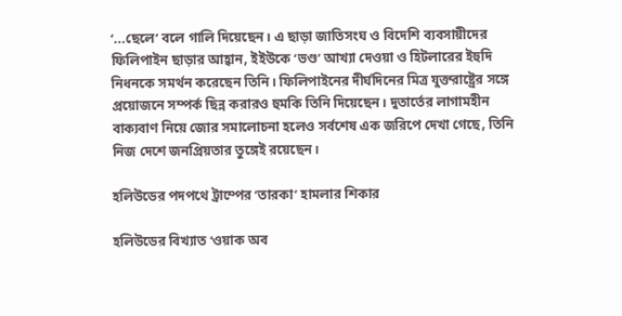‘...ছেলে’ বলে গালি দিয়েছেন। এ ছাড়া জাতিসংঘ ও বিদেশি ব্যবসায়ীদের ফিলিপাইন ছাড়ার আহ্বান, ইইউকে ‘ভণ্ড’ আখ্যা দেওয়া ও হিটলারের ইহুদি নিধনকে সমর্থন করেছেন তিনি। ফিলিপাইনের দীর্ঘদিনের মিত্র যুক্তরাষ্ট্রের সঙ্গে প্রয়োজনে সম্পর্ক ছিন্ন করারও হুমকি তিনি দিয়েছেন। দুতার্তের লাগামহীন বাক্যবাণ নিয়ে জোর সমালোচনা হলেও সর্বশেষ এক জরিপে দেখা গেছে, তিনি নিজ দেশে জনপ্রিয়তার তুঙ্গেই রয়েছেন।

হলিউডের পদপথে ট্রাম্পের ‘তারকা’ হামলার শিকার

হলিউডের বিখ্যাত ‘ওয়াক অব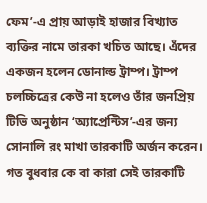ফেম’-এ প্রায় আড়াই হাজার বিখ্যাত ব্যক্তির নামে তারকা খচিত আছে। এঁদের একজন হলেন ডোনাল্ড ট্রাম্প। ট্রাম্প চলচ্চিত্রের কেউ না হলেও তাঁর জনপ্রিয় টিভি অনুষ্ঠান ‘অ্যাপ্রেন্টিস’-এর জন্য সোনালি রং মাখা তারকাটি অর্জন করেন। গত বুধবার কে বা কারা সেই তারকাটি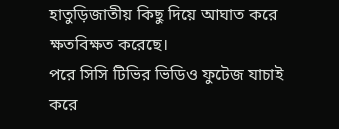হাতুড়িজাতীয় কিছু দিয়ে আঘাত করে ক্ষতবিক্ষত করেছে।
পরে সিসি টিভির ভিডিও ফুটেজ যাচাই করে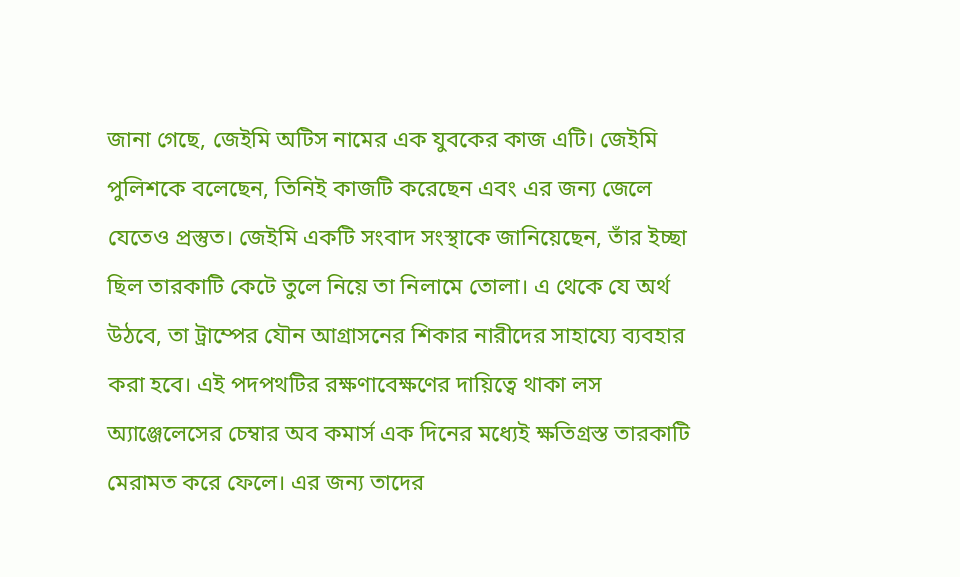জানা গেছে, জেইমি অটিস নামের এক যুবকের কাজ এটি। জেইমি পুলিশকে বলেছেন, তিনিই কাজটি করেছেন এবং এর জন্য জেলে যেতেও প্রস্তুত। জেইমি একটি সংবাদ সংস্থাকে জানিয়েছেন, তাঁর ইচ্ছা ছিল তারকাটি কেটে তুলে নিয়ে তা নিলামে তোলা। এ থেকে যে অর্থ উঠবে, তা ট্রাম্পের যৌন আগ্রাসনের শিকার নারীদের সাহায্যে ব্যবহার করা হবে। এই পদপথটির রক্ষণাবেক্ষণের দায়িত্বে থাকা লস অ্যাঞ্জেলেসের চেম্বার অব কমার্স এক দিনের মধ্যেই ক্ষতিগ্রস্ত তারকাটি মেরামত করে ফেলে। এর জন্য তাদের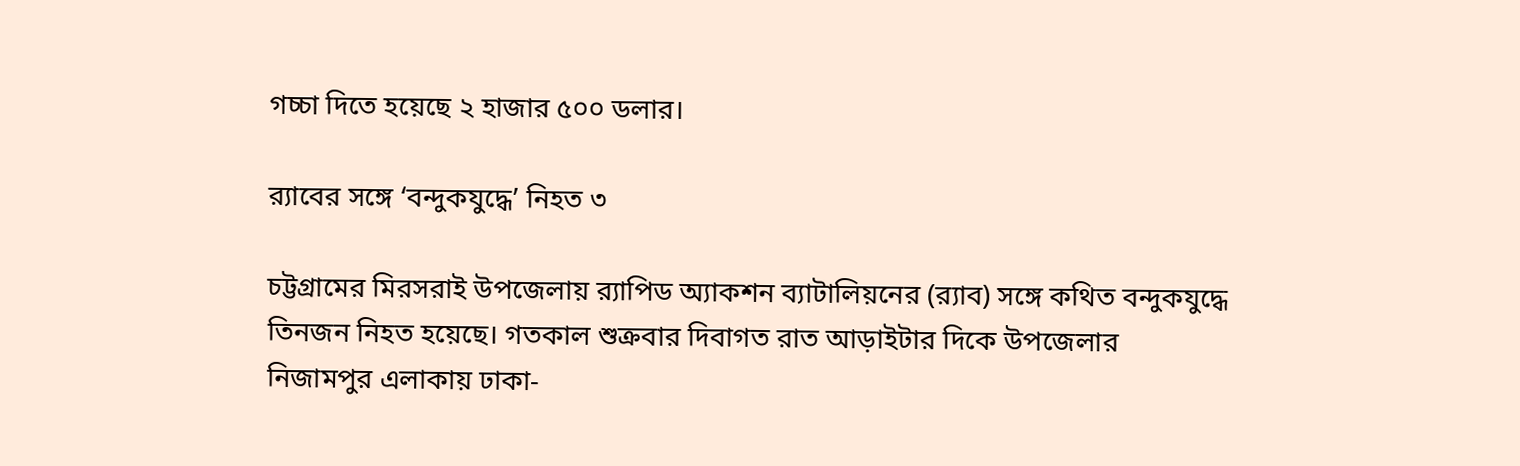গচ্চা দিতে হয়েছে ২ হাজার ৫০০ ডলার।

র‍্যাবের সঙ্গে ‘বন্দুকযুদ্ধে’ নিহত ৩

চট্টগ্রামের মিরসরাই উপজেলায় র‍্যাপিড অ্যাকশন ব্যাটালিয়নের (র‍্যাব) সঙ্গে কথিত বন্দুকযুদ্ধে তিনজন নিহত হয়েছে। গতকাল শুক্রবার দিবাগত রাত আড়াইটার দিকে উপজেলার নিজামপুর এলাকায় ঢাকা-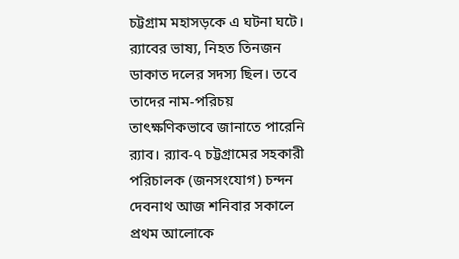চট্টগ্রাম মহাসড়কে এ ঘটনা ঘটে। র‍্যাবের ভাষ্য, নিহত তিনজন ডাকাত দলের সদস্য ছিল। তবে তাদের নাম-পরিচয় তাৎক্ষণিকভাবে জানাতে পারেনি র‍্যাব। র‍্যাব-৭ চট্টগ্রামের সহকারী পরিচালক (জনসংযোগ) চন্দন দেবনাথ আজ শনিবার সকালে প্রথম আলোকে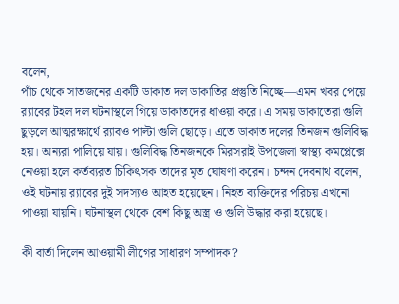বলেন,
পাঁচ থেকে সাতজনের একটি ডাকাত দল ডাকাতির প্রস্তুতি নিচ্ছে—এমন খবর পেয়ে র‍্যাবের টহল দল ঘটনাস্থলে গিয়ে ডাকাতদের ধাওয়া করে। এ সময় ডাকাতেরা গুলি ছুড়লে আত্মরক্ষার্থে র‍্যাবও পাল্টা গুলি ছোড়ে। এতে ডাকাত দলের তিনজন গুলিবিদ্ধ হয়। অন্যরা পালিয়ে যায়। গুলিবিদ্ধ তিনজনকে মিরসরাই উপজেলা স্বাস্থ্য কমপ্লেক্সে নেওয়া হলে কর্তব্যরত চিকিৎসক তাদের মৃত ঘোষণা করেন। চন্দন দেবনাথ বলেন, ওই ঘটনায় র‍্যাবের দুই সদস্যও আহত হয়েছেন। নিহত ব্যক্তিদের পরিচয় এখনো পাওয়া যায়নি। ঘটনাস্থল থেকে বেশ কিছু অস্ত্র ও গুলি উদ্ধার করা হয়েছে।

কী বার্তা দিলেন আওয়ামী লীগের সাধারণ সম্পাদক?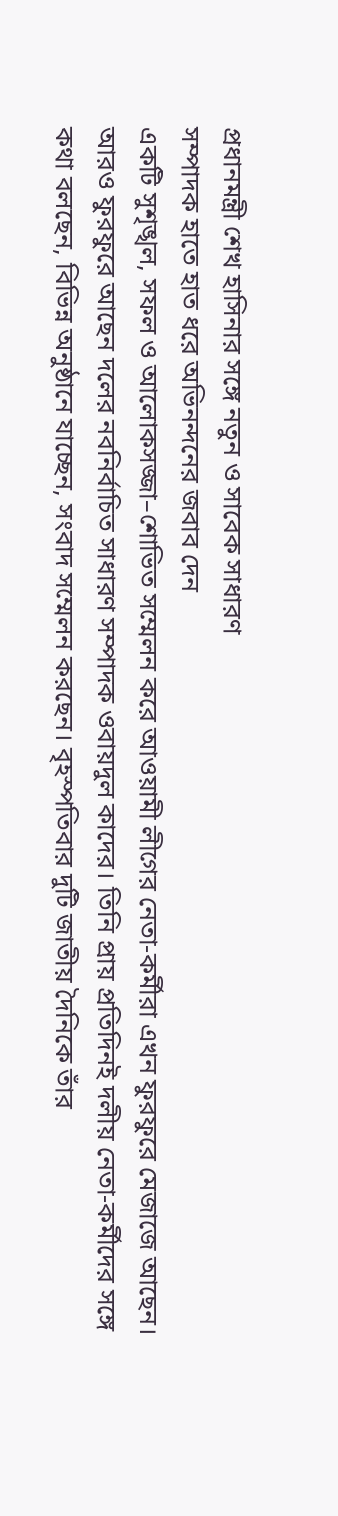প্রধানমন্ত্রী শেখ হাসিনার সঙ্গে নতুন ও সাবেক সাধারণ
সম্পাদক হাতে হাত ধরে অভিনন্দনের জবাব দেন
একটি সুশৃঙ্খল, সফল ও আলোকসজ্জা–শোভিত সম্মেলন করে আওয়ামী লীগের নেতা-কর্মীরা এখন ফুরফুরে মেজাজে আছেন। আরও ফুরফুরে আছেন দলের নবনির্বাচিত সাধারণ সম্পাদক ওবায়দুল কাদের। তিনি প্রায় প্রতিদিনই দলীয় নেতা-কর্মীদের সঙ্গে কথা বলছেন, বিভিন্ন অনুষ্ঠানে যাচ্ছেন, সংবাদ সম্মেলন করছেন। বৃহস্পতিবার দুটি জাতীয় দৈনিকে তাঁর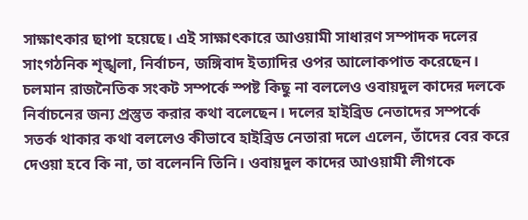সাক্ষাৎকার ছাপা হয়েছে। এই সাক্ষাৎকারে আওয়ামী সাধারণ সম্পাদক দলের সাংগঠনিক শৃঙ্খলা, নির্বাচন, জঙ্গিবাদ ইত্যাদির ওপর আলোকপাত করেছেন।
চলমান রাজনৈতিক সংকট সম্পর্কে স্পষ্ট কিছু না বললেও ওবায়দুল কাদের দলকে নির্বাচনের জন্য প্রস্তুত করার কথা বলেছেন। দলের হাইব্রিড নেতাদের সম্পর্কে সতর্ক থাকার কথা বললেও কীভাবে হাইব্রিড নেতারা দলে এলেন, তাঁদের বের করে দেওয়া হবে কি না, তা বলেননি তিনি। ওবায়দুল কাদের আওয়ামী লীগকে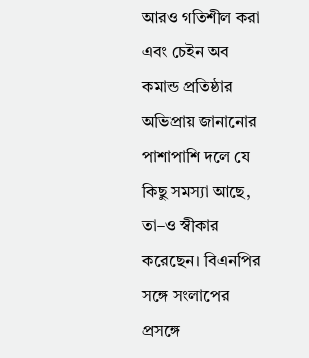আরও গতিশীল করা এবং চেইন অব কমান্ড প্রতিষ্ঠার অভিপ্রায় জানানোর পাশাপাশি দলে যে কিছু সমস্যা আছে, তা–ও স্বীকার করেছেন। বিএনপির সঙ্গে সংলাপের প্রসঙ্গে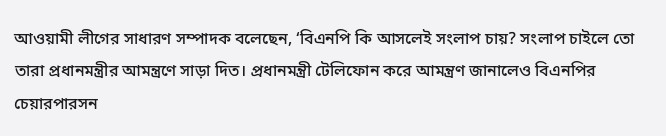আওয়ামী লীগের সাধারণ সম্পাদক বলেছেন, ‘বিএনপি কি আসলেই সংলাপ চায়? সংলাপ চাইলে তো তারা প্রধানমন্ত্রীর আমন্ত্রণে সাড়া দিত। প্রধানমন্ত্রী টেলিফোন করে আমন্ত্রণ জানালেও বিএনপির চেয়ারপারসন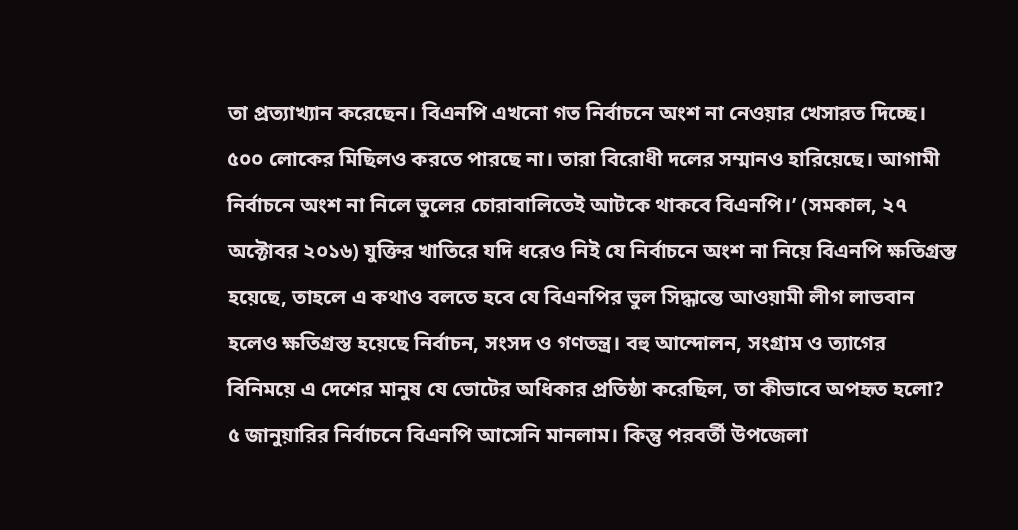তা প্রত্যাখ্যান করেছেন। বিএনপি এখনো গত নির্বাচনে অংশ না নেওয়ার খেসারত দিচ্ছে। ৫০০ লোকের মিছিলও করতে পারছে না। তারা বিরোধী দলের সম্মানও হারিয়েছে। আগামী নির্বাচনে অংশ না নিলে ভুলের চোরাবালিতেই আটকে থাকবে বিএনপি।’ (সমকাল, ২৭ অক্টোবর ২০১৬) যুক্তির খাতিরে যদি ধরেও নিই যে নির্বাচনে অংশ না নিয়ে বিএনপি ক্ষতিগ্রস্ত হয়েছে, তাহলে এ কথাও বলতে হবে যে বিএনপির ভুল সিদ্ধান্তে আওয়ামী লীগ লাভবান হলেও ক্ষতিগ্রস্ত হয়েছে নির্বাচন, সংসদ ও গণতন্ত্র। বহু আন্দোলন, সংগ্রাম ও ত্যাগের বিনিময়ে এ দেশের মানুষ যে ভোটের অধিকার প্রতিষ্ঠা করেছিল, তা কীভাবে অপহৃত হলো? ৫ জানুয়ারির নির্বাচনে বিএনপি আসেনি মানলাম। কিন্তু পরবর্তী উপজেলা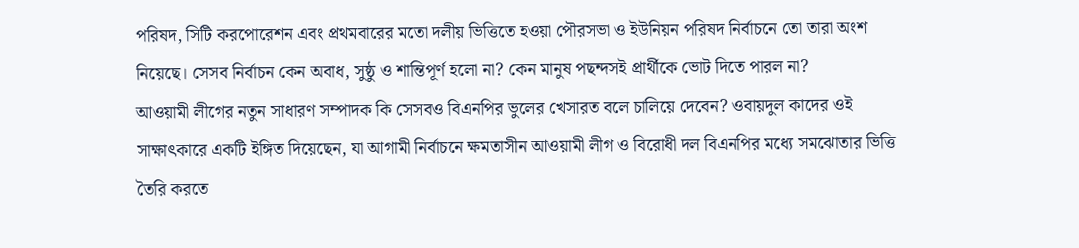পরিষদ, সিটি করপোরেশন এবং প্রথমবারের মতো দলীয় ভিত্তিতে হওয়া পৌরসভা ও ইউনিয়ন পরিষদ নির্বাচনে তো তারা অংশ নিয়েছে। সেসব নির্বাচন কেন অবাধ, সুষ্ঠু ও শান্তিপূর্ণ হলো না? কেন মানুষ পছন্দসই প্রার্থীকে ভোট দিতে পারল না?
আওয়ামী লীগের নতুন সাধারণ সম্পাদক কি সেসবও বিএনপির ভুলের খেসারত বলে চালিয়ে দেবেন? ওবায়দুল কাদের ওই সাক্ষাৎকারে একটি ইঙ্গিত দিয়েছেন, যা আগামী নির্বাচনে ক্ষমতাসীন আওয়ামী লীগ ও বিরোধী দল বিএনপির মধ্যে সমঝোতার ভিত্তি তৈরি করতে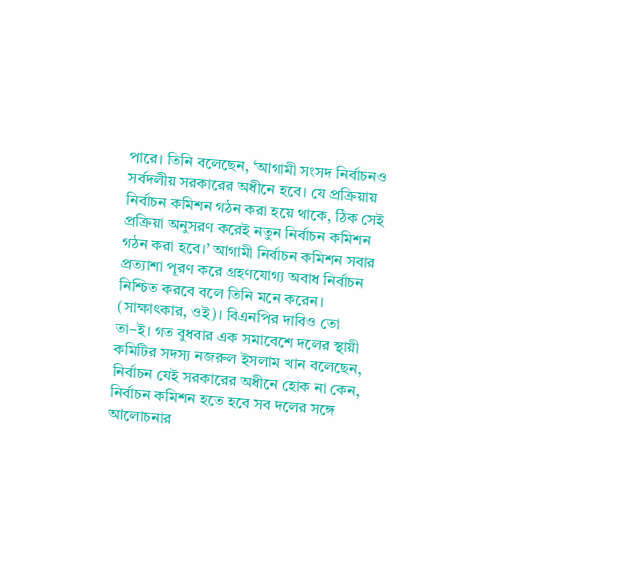পারে। তিনি বলেছেন, ‘আগামী সংসদ নির্বাচনও সর্বদলীয় সরকারের অধীনে হবে। যে প্রক্রিয়ায় নির্বাচন কমিশন গঠন করা হয়ে থাকে, ঠিক সেই প্রক্রিয়া অনুসরণ করেই নতুন নির্বাচন কমিশন গঠন করা হবে।’ আগামী নির্বাচন কমিশন সবার প্রত্যাশা পূরণ করে গ্রহণযোগ্য অবাধ নির্বাচন নিশ্চিত করবে বলে তিনি মনে করেন। (সাক্ষাৎকার, ওই)। বিএনপির দাবিও তো তা–ই। গত বুধবার এক সমাবেশে দলের স্থায়ী কমিটির সদস্য নজরুল ইসলাম খান বলেছেন, নির্বাচন যেই সরকারের অধীনে হোক না কেন, নির্বাচন কমিশন হতে হবে সব দলের সঙ্গে আলোচনার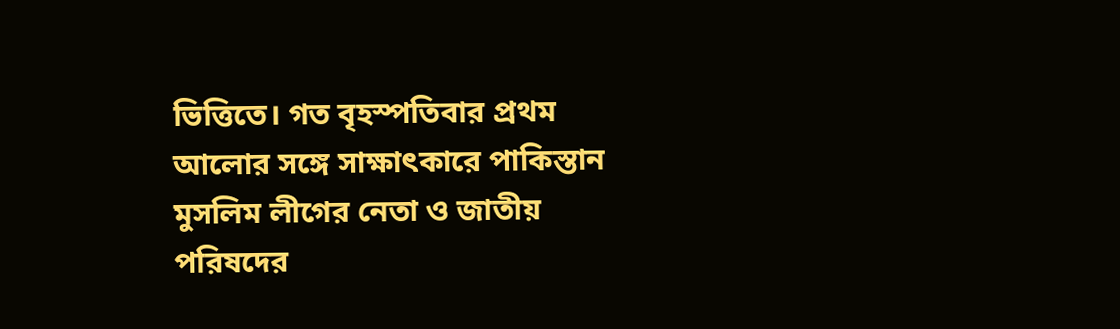ভিত্তিতে। গত বৃহস্পতিবার প্রথম আলোর সঙ্গে সাক্ষাৎকারে পাকিস্তান মুসলিম লীগের নেতা ও জাতীয় পরিষদের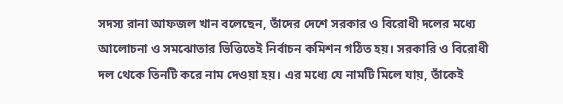সদস্য রানা আফজল খান বলেছেন, তাঁদের দেশে সরকার ও বিরোধী দলের মধ্যে আলোচনা ও সমঝোতার ভিত্তিতেই নির্বাচন কমিশন গঠিত হয়। সরকারি ও বিরোধী দল থেকে তিনটি করে নাম দেওয়া হয়। এর মধ্যে যে নামটি মিলে যায়, তাঁকেই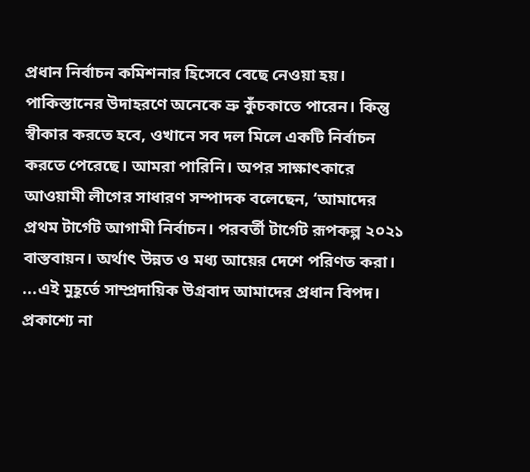প্রধান নির্বাচন কমিশনার হিসেবে বেছে নেওয়া হয়। পাকিস্তানের উদাহরণে অনেকে ভ্রু কুঁচকাতে পারেন। কিন্তু স্বীকার করতে হবে, ওখানে সব দল মিলে একটি নির্বাচন করতে পেরেছে। আমরা পারিনি। অপর সাক্ষাৎকারে আওয়ামী লীগের সাধারণ সম্পাদক বলেছেন, ‘আমাদের প্রথম টার্গেট আগামী নির্বাচন। পরবর্তী টার্গেট রূপকল্প ২০২১ বাস্তবায়ন। অর্থাৎ উন্নত ও মধ্য আয়ের দেশে পরিণত করা। ...এই মুহূর্তে সাম্প্রদায়িক উগ্রবাদ আমাদের প্রধান বিপদ। প্রকাশ্যে না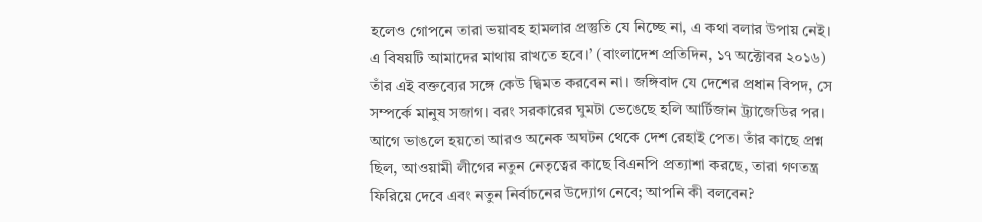হলেও গোপনে তারা ভয়াবহ হামলার প্রস্তুতি যে নিচ্ছে না, এ কথা বলার উপায় নেই।
এ বিষয়টি আমাদের মাথায় রাখতে হবে।’ (বাংলাদেশ প্রতিদিন, ১৭ অক্টোবর ২০১৬) তাঁর এই বক্তব্যের সঙ্গে কেউ দ্বিমত করবেন না। জঙ্গিবাদ যে দেশের প্রধান বিপদ, সে সম্পর্কে মানুষ সজাগ। বরং সরকারের ঘুমটা ভেঙেছে হলি আর্টিজান ট্র্যাজেডির পর। আগে ভাঙলে হয়তো আরও অনেক অঘটন থেকে দেশ রেহাই পেত। তাঁর কাছে প্রশ্ন ছিল, আওয়ামী লীগের নতুন নেতৃত্বের কাছে বিএনপি প্রত্যাশা করছে, তারা গণতন্ত্র ফিরিয়ে দেবে এবং নতুন নির্বাচনের উদ্যোগ নেবে; আপনি কী বলবেন?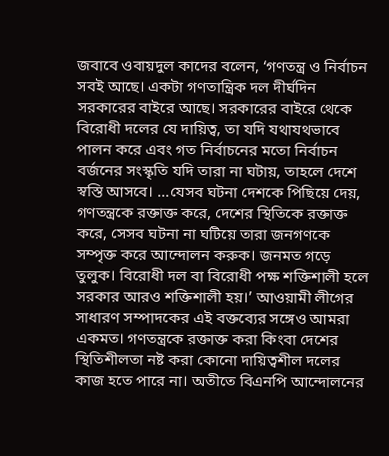জবাবে ওবায়দুল কাদের বলেন, ‘গণতন্ত্র ও নির্বাচন সবই আছে। একটা গণতান্ত্রিক দল দীর্ঘদিন সরকারের বাইরে আছে। সরকারের বাইরে থেকে বিরোধী দলের যে দায়িত্ব, তা যদি যথাযথভাবে পালন করে এবং গত নির্বাচনের মতো নির্বাচন বর্জনের সংস্কৃতি যদি তারা না ঘটায়, তাহলে দেশে স্বস্তি আসবে। ...যেসব ঘটনা দেশকে পিছিয়ে দেয়, গণতন্ত্রকে রক্তাক্ত করে, দেশের স্থিতিকে রক্তাক্ত করে, সেসব ঘটনা না ঘটিয়ে তারা জনগণকে সম্পৃক্ত করে আন্দোলন করুক। জনমত গড়ে তুলুক। বিরোধী দল বা বিরোধী পক্ষ শক্তিশালী হলে সরকার আরও শক্তিশালী হয়।’ আওয়ামী লীগের সাধারণ সম্পাদকের এই বক্তব্যের সঙ্গেও আমরা একমত। গণতন্ত্রকে রক্তাক্ত করা কিংবা দেশের স্থিতিশীলতা নষ্ট করা কোনো দায়িত্বশীল দলের কাজ হতে পারে না। অতীতে বিএনপি আন্দোলনের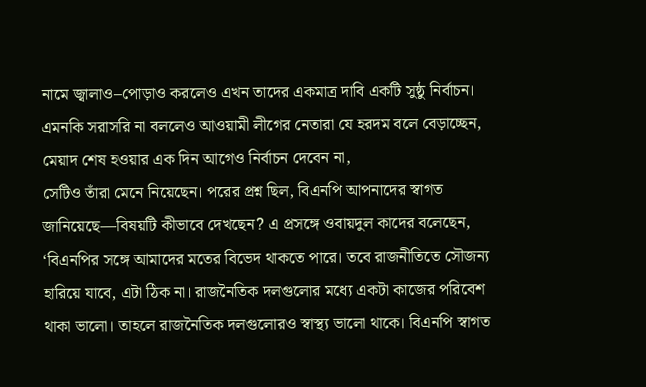নামে জ্বালাও–পোড়াও করলেও এখন তাদের একমাত্র দাবি একটি সুষ্ঠু নির্বাচন। এমনকি সরাসরি না বললেও আওয়ামী লীগের নেতারা যে হরদম বলে বেড়াচ্ছেন, মেয়াদ শেষ হওয়ার এক দিন আগেও নির্বাচন দেবেন না,
সেটিও তাঁরা মেনে নিয়েছেন। পরের প্রশ্ন ছিল, বিএনপি আপনাদের স্বাগত জানিয়েছে—বিষয়টি কীভাবে দেখছেন? এ প্রসঙ্গে ওবায়দুল কাদের বলেছেন, ‘বিএনপির সঙ্গে আমাদের মতের বিভেদ থাকতে পারে। তবে রাজনীতিতে সৌজন্য হারিয়ে যাবে, এটা ঠিক না। রাজনৈতিক দলগুলোর মধ্যে একটা কাজের পরিবেশ থাকা ভালো। তাহলে রাজনৈতিক দলগুলোরও স্বাস্থ্য ভালো থাকে। বিএনপি স্বাগত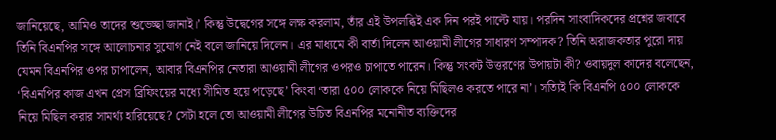জানিয়েছে, আমিও তাদের শুভেচ্ছা জানাই।’ কিন্তু উদ্বেগের সঙ্গে লক্ষ করলাম, তাঁর এই উপলব্ধিই এক দিন পরই পাল্টে যায়। পরদিন সাংবাদিকদের প্রশ্নের জবাবে তিনি বিএনপির সঙ্গে আলোচনার সুযোগ নেই বলে জানিয়ে দিলেন। এর মাধ্যমে কী বার্তা দিলেন আওয়ামী লীগের সাধারণ সম্পাদক? তিনি অরাজকতার পুরো দায় যেমন বিএনপির ওপর চাপালেন, আবার বিএনপির নেতারা আওয়ামী লীগের ওপরও চাপাতে পারেন। কিন্তু সংকট উত্তরণের উপায়টা কী? ওবায়দুল কাদের বলেছেন, ‘বিএনপির কাজ এখন প্রেস ব্রিফিংয়ের মধ্যে সীমিত হয়ে পড়েছে’ কিংবা ‘তারা ৫০০ লোককে নিয়ে মিছিলও করতে পারে না’। সত্যিই কি বিএনপি ৫০০ লোককে নিয়ে মিছিল করার সামর্থ্য হারিয়েছে? সেটা হলে তো আওয়ামী লীগের উচিত বিএনপির মনোনীত ব্যক্তিদের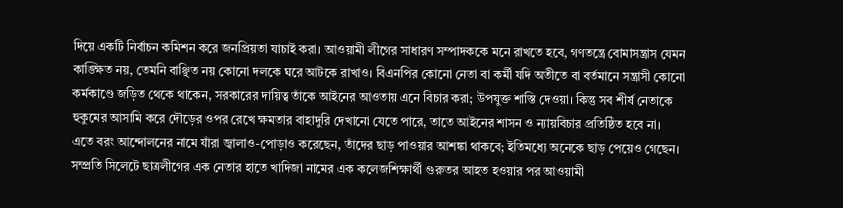দিয়ে একটি নির্বাচন কমিশন করে জনপ্রিয়তা যাচাই করা। আওয়ামী লীগের সাধারণ সম্পাদককে মনে রাখতে হবে, গণতন্ত্রে বোমাসন্ত্রাস যেমন কাঙ্ক্ষিত নয়, তেমনি বাঞ্ছিত নয় কোনো দলকে ঘরে আটকে রাখাও। বিএনপির কোনো নেতা বা কর্মী যদি অতীতে বা বর্তমানে সন্ত্রাসী কোনো কর্মকাণ্ডে জড়িত থেকে থাকেন, সরকারের দায়িত্ব তাঁকে আইনের আওতায় এনে বিচার করা; উপযুক্ত শাস্তি দেওয়া। কিন্তু সব শীর্ষ নেতাকে হুকুমের আসামি করে দৌড়ের ওপর রেখে ক্ষমতার বাহাদুরি দেখানো যেতে পারে, তাতে আইনের শাসন ও ন্যায়বিচার প্রতিষ্ঠিত হবে না।
এতে বরং আন্দোলনের নামে যাঁরা জ্বালাও-পোড়াও করেছেন, তাঁদের ছাড় পাওয়ার আশঙ্কা থাকবে; ইতিমধ্যে অনেকে ছাড় পেয়েও গেছেন। সম্প্রতি সিলেটে ছাত্রলীগের এক নেতার হাতে খাদিজা নামের এক কলেজশিক্ষার্থী গুরুতর আহত হওয়ার পর আওয়ামী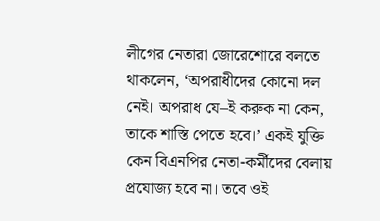লীগের নেতারা জোরেশোরে বলতে থাকলেন, ‘অপরাধীদের কোনো দল নেই। অপরাধ যে–ই করুক না কেন, তাকে শাস্তি পেতে হবে।’ একই যুক্তি কেন বিএনপির নেতা-কর্মীদের বেলায় প্রযোজ্য হবে না। তবে ওই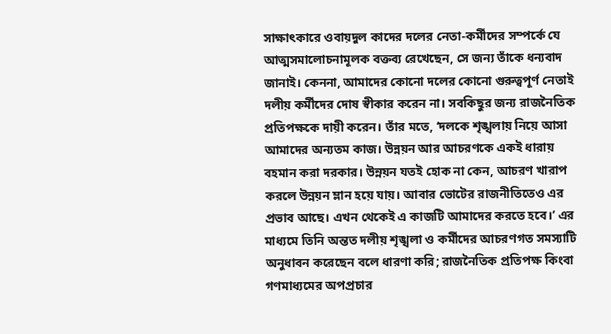সাক্ষাৎকারে ওবায়দুল কাদের দলের নেতা-কর্মীদের সম্পর্কে যে আত্মসমালোচনামূলক বক্তব্য রেখেছেন, সে জন্য তাঁকে ধন্যবাদ জানাই। কেননা, আমাদের কোনো দলের কোনো গুরুত্বপূর্ণ নেতাই দলীয় কর্মীদের দোষ স্বীকার করেন না। সবকিছুর জন্য রাজনৈতিক প্রতিপক্ষকে দায়ী করেন। তাঁর মতে, ‘দলকে শৃঙ্খলায় নিয়ে আসা আমাদের অন্যতম কাজ। উন্নয়ন আর আচরণকে একই ধারায় বহমান করা দরকার। উন্নয়ন যতই হোক না কেন, আচরণ খারাপ করলে উন্নয়ন ম্লান হয়ে যায়। আবার ভোটের রাজনীতিতেও এর প্রভাব আছে। এখন থেকেই এ কাজটি আমাদের করতে হবে।’ এর মাধ্যমে তিনি অন্তত দলীয় শৃঙ্খলা ও কর্মীদের আচরণগত সমস্যাটি অনুধাবন করেছেন বলে ধারণা করি; রাজনৈতিক প্রতিপক্ষ কিংবা গণমাধ্যমের অপপ্রচার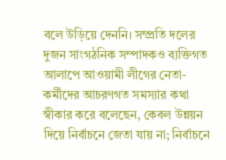বলে উড়িয়ে দেননি। সম্প্রতি দলের দুজন সাংগঠনিক সম্পাদকও ব্যক্তিগত আলাপে আওয়ামী লীগের নেতা-কর্মীদের আচরণগত সমস্যার কথা স্বীকার করে বলেছেন, কেবল উন্নয়ন দিয়ে নির্বাচনে জেতা যায় না; নির্বাচনে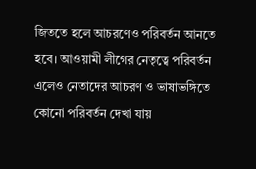জিততে হলে আচরণেও পরিবর্তন আনতে হবে। আওয়ামী লীগের নেতৃত্বে পরিবর্তন এলেও নেতাদের আচরণ ও ভাষাভঙ্গিতে কোনো পরিবর্তন দেখা যায়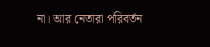না। আর নেতারা পরিবর্তন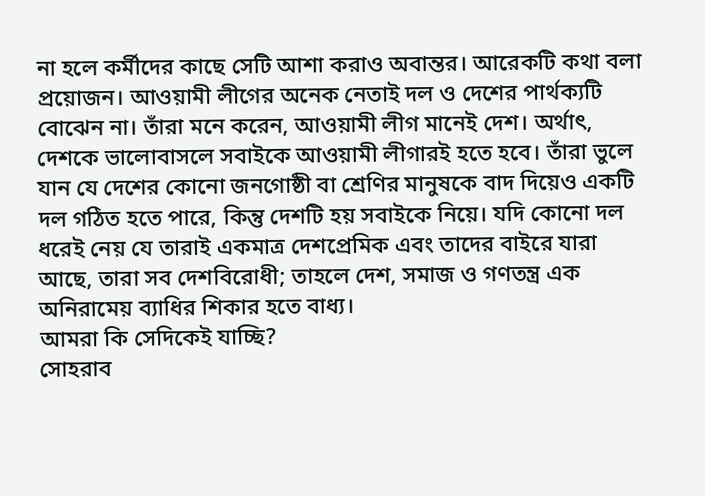না হলে কর্মীদের কাছে সেটি আশা করাও অবান্তর। আরেকটি কথা বলা প্রয়োজন। আওয়ামী লীগের অনেক নেতাই দল ও দেশের পার্থক্যটি বোঝেন না। তাঁরা মনে করেন, আওয়ামী লীগ মানেই দেশ। অর্থাৎ, দেশকে ভালোবাসলে সবাইকে আওয়ামী লীগারই হতে হবে। তাঁরা ভুলে যান যে দেশের কোনো জনগোষ্ঠী বা শ্রেণির মানুষকে বাদ দিয়েও একটি দল গঠিত হতে পারে, কিন্তু দেশটি হয় সবাইকে নিয়ে। যদি কোনো দল ধরেই নেয় যে তারাই একমাত্র দেশপ্রেমিক এবং তাদের বাইরে যারা আছে, তারা সব দেশবিরোধী; তাহলে দেশ, সমাজ ও গণতন্ত্র এক অনিরামেয় ব্যাধির শিকার হতে বাধ্য।
আমরা কি সেদিকেই যাচ্ছি?
সোহরাব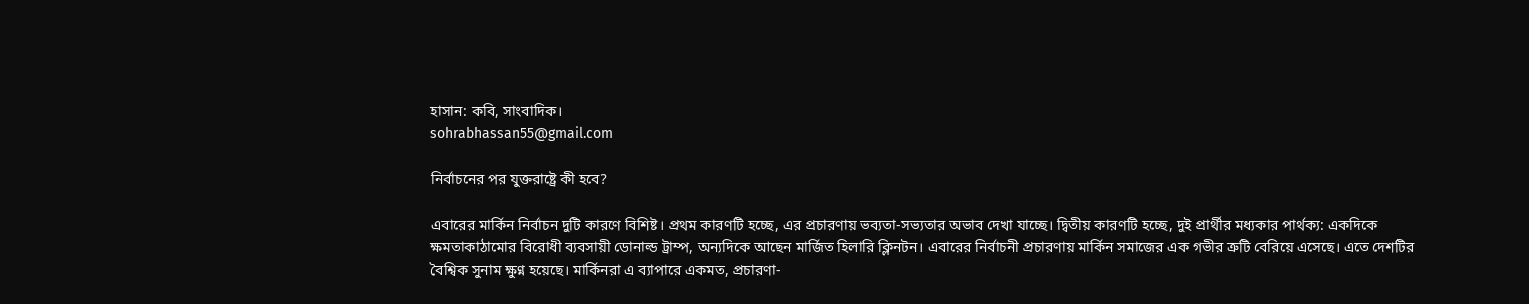হাসান: কবি, সাংবাদিক।
sohrabhassan55@gmail.com

নির্বাচনের পর যুক্তরাষ্ট্রে কী হবে?

এবারের মার্কিন নির্বাচন দুটি কারণে বিশিষ্ট। প্রথম কারণটি হচ্ছে, এর প্রচারণায় ভব্যতা-সভ্যতার অভাব দেখা যাচ্ছে। দ্বিতীয় কারণটি হচ্ছে, দুই প্রার্থীর মধ্যকার পার্থক্য: একদিকে ক্ষমতাকাঠামোর বিরোধী ব্যবসায়ী ডোনাল্ড ট্রাম্প, অন্যদিকে আছেন মার্জিত হিলারি ক্লিনটন। এবারের নির্বাচনী প্রচারণায় মার্কিন সমাজের এক গভীর ত্রুটি বেরিয়ে এসেছে। এতে দেশটির বৈশ্বিক সুনাম ক্ষুণ্ন হয়েছে। মার্কিনরা এ ব্যাপারে একমত, প্রচারণা-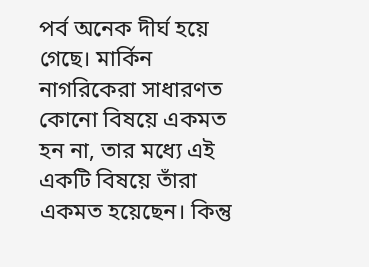পর্ব অনেক দীর্ঘ হয়ে গেছে। মার্কিন নাগরিকেরা সাধারণত কোনো বিষয়ে একমত হন না, তার মধ্যে এই একটি বিষয়ে তাঁরা একমত হয়েছেন। কিন্তু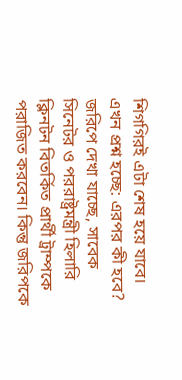শিগগিরই এটা শেষ হয়ে যাবে। এখন প্রশ্ন হচ্ছে: এরপর কী হবে?
জরিপে দেখা যাচ্ছে, সাবেক সিনেটর ও পররাষ্ট্রমন্ত্রী হিলারি ক্লিনটন বিতর্কিত প্রার্থী ট্রাম্পকে পরাজিত করবেন। কিন্তু জরিপকে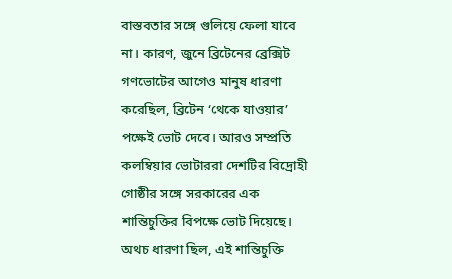বাস্তবতার সঙ্গে গুলিয়ে ফেলা যাবে না। কারণ, জুনে ব্রিটেনের ব্রেক্সিট গণভোটের আগেও মানুষ ধারণা করেছিল, ব্রিটেন ‘থেকে যাওয়ার’ পক্ষেই ভোট দেবে। আরও সম্প্রতি কলম্বিয়ার ভোটাররা দেশটির বিদ্রোহী গোষ্ঠীর সঙ্গে সরকারের এক শান্তিচুক্তির বিপক্ষে ভোট দিয়েছে। অথচ ধারণা ছিল, এই শান্তিচুক্তি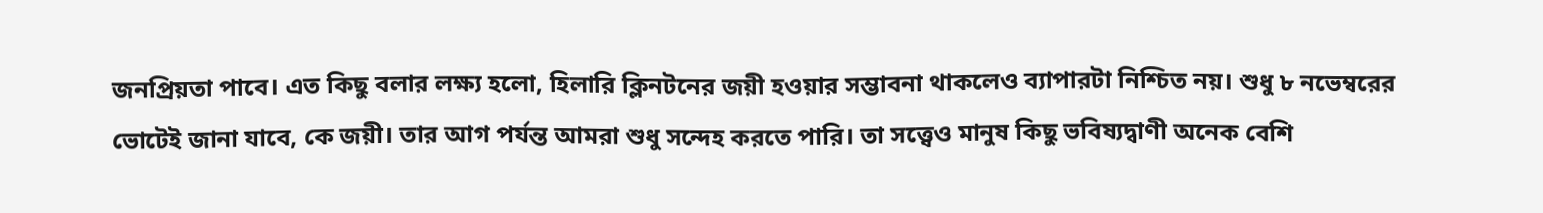জনপ্রিয়তা পাবে। এত কিছু বলার লক্ষ্য হলো, হিলারি ক্লিনটনের জয়ী হওয়ার সম্ভাবনা থাকলেও ব্যাপারটা নিশ্চিত নয়। শুধু ৮ নভেম্বরের ভোটেই জানা যাবে, কে জয়ী। তার আগ পর্যন্ত আমরা শুধু সন্দেহ করতে পারি। তা সত্ত্বেও মানুষ কিছু ভবিষ্যদ্বাণী অনেক বেশি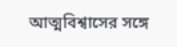আত্মবিশ্বাসের সঙ্গে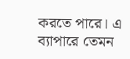করতে পারে। এ ব্যাপারে তেমন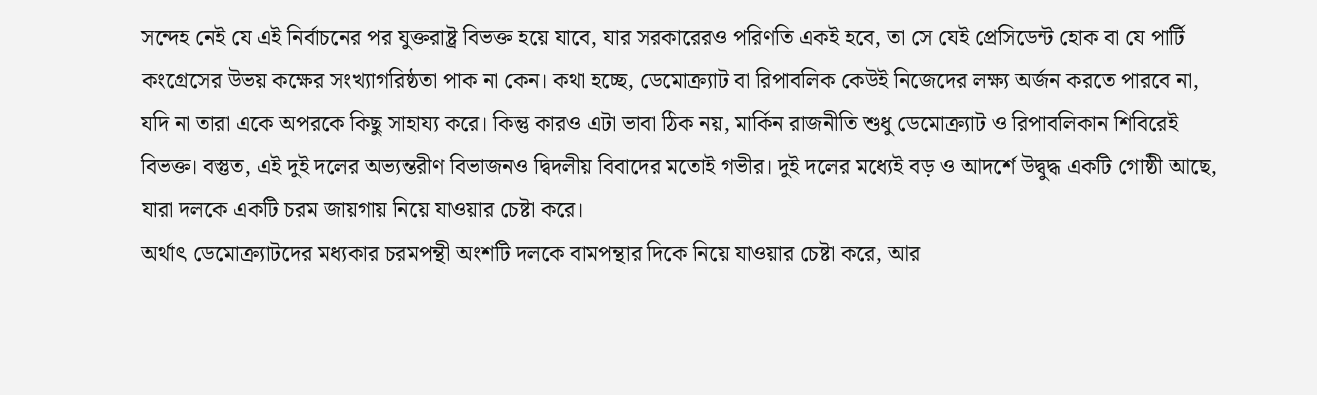সন্দেহ নেই যে এই নির্বাচনের পর যুক্তরাষ্ট্র বিভক্ত হয়ে যাবে, যার সরকারেরও পরিণতি একই হবে, তা সে যেই প্রেসিডেন্ট হোক বা যে পার্টি কংগ্রেসের উভয় কক্ষের সংখ্যাগরিষ্ঠতা পাক না কেন। কথা হচ্ছে, ডেমোক্র্যাট বা রিপাবলিক কেউই নিজেদের লক্ষ্য অর্জন করতে পারবে না, যদি না তারা একে অপরকে কিছু সাহায্য করে। কিন্তু কারও এটা ভাবা ঠিক নয়, মার্কিন রাজনীতি শুধু ডেমোক্র্যাট ও রিপাবলিকান শিবিরেই বিভক্ত। বস্তুত, এই দুই দলের অভ্যন্তরীণ বিভাজনও দ্বিদলীয় বিবাদের মতোই গভীর। দুই দলের মধ্যেই বড় ও আদর্শে উদ্বুদ্ধ একটি গোষ্ঠী আছে, যারা দলকে একটি চরম জায়গায় নিয়ে যাওয়ার চেষ্টা করে।
অর্থাৎ ডেমোক্র্যাটদের মধ্যকার চরমপন্থী অংশটি দলকে বামপন্থার দিকে নিয়ে যাওয়ার চেষ্টা করে, আর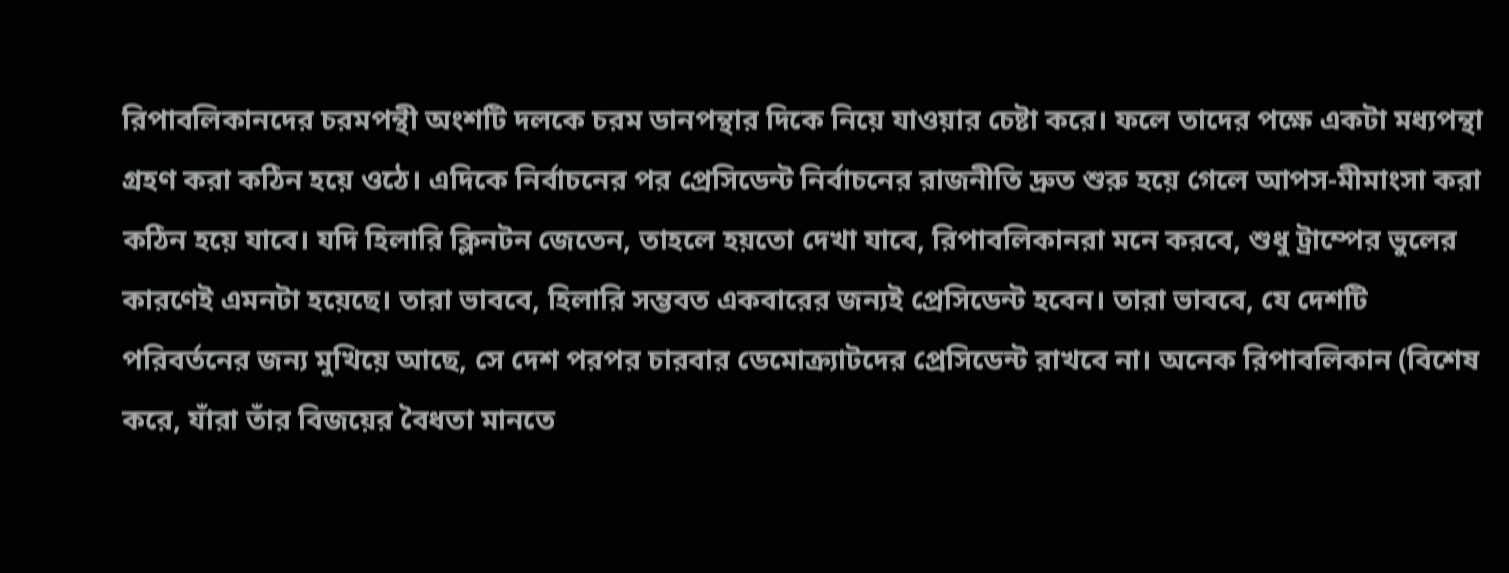রিপাবলিকানদের চরমপন্থী অংশটি দলকে চরম ডানপন্থার দিকে নিয়ে যাওয়ার চেষ্টা করে। ফলে তাদের পক্ষে একটা মধ্যপন্থা গ্রহণ করা কঠিন হয়ে ওঠে। এদিকে নির্বাচনের পর প্রেসিডেন্ট নির্বাচনের রাজনীতি দ্রুত শুরু হয়ে গেলে আপস-মীমাংসা করা কঠিন হয়ে যাবে। যদি হিলারি ক্লিনটন জেতেন, তাহলে হয়তো দেখা যাবে, রিপাবলিকানরা মনে করবে, শুধু ট্রাম্পের ভুলের কারণেই এমনটা হয়েছে। তারা ভাববে, হিলারি সম্ভবত একবারের জন্যই প্রেসিডেন্ট হবেন। তারা ভাববে, যে দেশটি পরিবর্তনের জন্য মুখিয়ে আছে, সে দেশ পরপর চারবার ডেমোক্র্যাটদের প্রেসিডেন্ট রাখবে না। অনেক রিপাবলিকান (বিশেষ করে, যাঁরা তাঁর বিজয়ের বৈধতা মানতে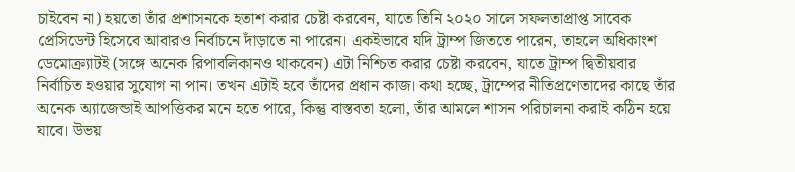চাইবেন না) হয়তো তাঁর প্রশাসনকে হতাশ করার চেষ্টা করবেন, যাতে তিনি ২০২০ সালে সফলতাপ্রাপ্ত সাবেক প্রেসিডেন্ট হিসেবে আবারও নির্বাচনে দাঁড়াতে না পারেন। একইভাবে যদি ট্রাম্প জিততে পারেন, তাহলে অধিকাংশ ডেমোক্র্যাটই (সঙ্গে অনেক রিপাবলিকানও থাকবেন) এটা নিশ্চিত করার চেষ্টা করবেন, যাতে ট্রাম্প দ্বিতীয়বার নির্বাচিত হওয়ার সুযোগ না পান। তখন এটাই হবে তাঁদের প্রধান কাজ। কথা হচ্ছে, ট্রাম্পের নীতিপ্রণেতাদের কাছে তাঁর অনেক অ্যাজেন্ডাই আপত্তিকর মনে হতে পারে, কিন্তু বাস্তবতা হলো, তাঁর আমলে শাসন পরিচালনা করাই কঠিন হয়ে যাবে। উভয়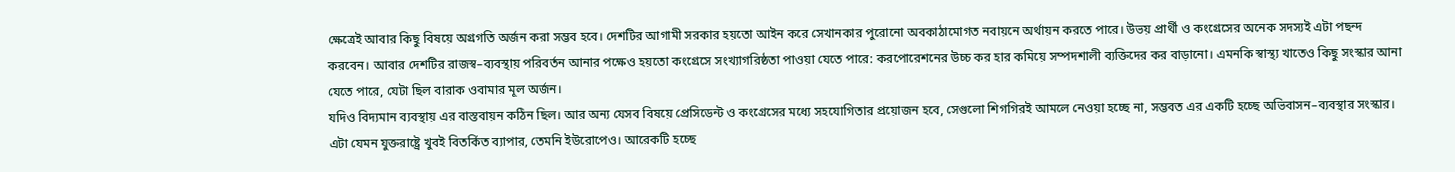ক্ষেত্রেই আবার কিছু বিষয়ে অগ্রগতি অর্জন করা সম্ভব হবে। দেশটির আগামী সরকার হয়তো আইন করে সেখানকার পুরোনো অবকাঠামোগত নবায়নে অর্থায়ন করতে পারে। উভয় প্রার্থী ও কংগ্রেসের অনেক সদস্যই এটা পছন্দ করবেন। আবার দেশটির রাজস্ব–ব্যবস্থায় পরিবর্তন আনার পক্ষেও হয়তো কংগ্রেসে সংখ্যাগরিষ্ঠতা পাওয়া যেতে পারে: করপোরেশনের উচ্চ কর হার কমিয়ে সম্পদশালী ব্যক্তিদের কর বাড়ানো। এমনকি স্বাস্থ্য খাতেও কিছু সংস্কার আনা যেতে পারে, যেটা ছিল বারাক ওবামার মূল অর্জন।
যদিও বিদ্যমান ব্যবস্থায় এর বাস্তবায়ন কঠিন ছিল। আর অন্য যেসব বিষয়ে প্রেসিডেন্ট ও কংগ্রেসের মধ্যে সহযোগিতার প্রয়োজন হবে, সেগুলো শিগগিরই আমলে নেওয়া হচ্ছে না, সম্ভবত এর একটি হচ্ছে অভিবাসন–ব্যবস্থার সংস্কার। এটা যেমন যুক্তরাষ্ট্রে খুবই বিতর্কিত ব্যাপার, তেমনি ইউরোপেও। আরেকটি হচ্ছে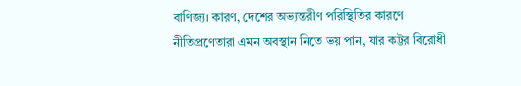বাণিজ্য। কারণ, দেশের অভ্যন্তরীণ পরিস্থিতির কারণে নীতিপ্রণেতারা এমন অবস্থান নিতে ভয় পান, যার কট্টর বিরোধী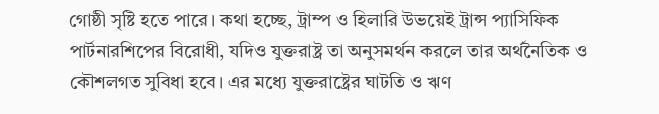গোষ্ঠী সৃষ্টি হতে পারে। কথা হচ্ছে, ট্রাম্প ও হিলারি উভয়েই ট্রান্স প্যাসিফিক পার্টনারশিপের বিরোধী, যদিও যুক্তরাষ্ট্র তা অনুসমর্থন করলে তার অর্থনৈতিক ও কৌশলগত সুবিধা হবে। এর মধ্যে যুক্তরাষ্ট্রের ঘাটতি ও ঋণ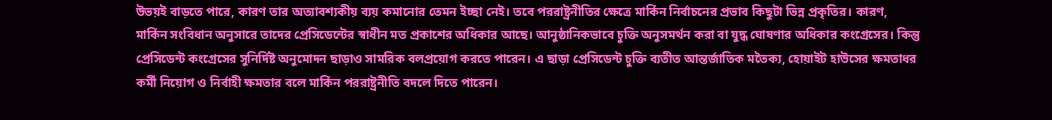উভয়ই বাড়তে পারে, কারণ তার অত্যাবশ্যকীয় ব্যয় কমানোর তেমন ইচ্ছা নেই। তবে পররাষ্ট্রনীতির ক্ষেত্রে মার্কিন নির্বাচনের প্রভাব কিছুটা ভিন্ন প্রকৃতির। কারণ, মার্কিন সংবিধান অনুসারে তাদের প্রেসিডেন্টের স্বাধীন মত প্রকাশের অধিকার আছে। আনুষ্ঠানিকভাবে চুক্তি অনুসমর্থন করা বা যুদ্ধ ঘোষণার অধিকার কংগ্রেসের। কিন্তু প্রেসিডেন্ট কংগ্রেসের সুনির্দিষ্ট অনুমোদন ছাড়াও সামরিক বলপ্রয়োগ করতে পারেন। এ ছাড়া প্রেসিডেন্ট চুক্তি ব্যতীত আন্তর্জাতিক মতৈক্য, হোয়াইট হাউসের ক্ষমতাধর কর্মী নিয়োগ ও নির্বাহী ক্ষমতার বলে মার্কিন পররাষ্ট্রনীতি বদলে দিতে পারেন।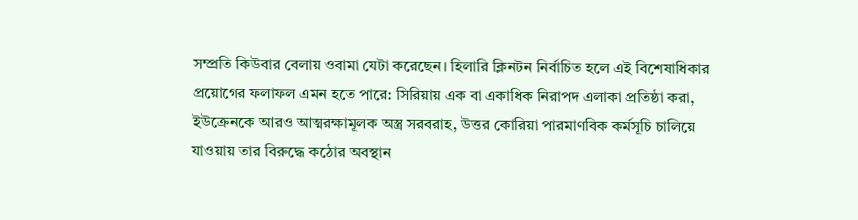সম্প্রতি কিউবার বেলায় ওবামা যেটা করেছেন। হিলারি ক্লিনটন নির্বাচিত হলে এই বিশেষাধিকার প্রয়োগের ফলাফল এমন হতে পারে: সিরিয়ায় এক বা একাধিক নিরাপদ এলাকা প্রতিষ্ঠা করা, ইউক্রেনকে আরও আত্মরক্ষামূলক অস্ত্র সরবরাহ, উত্তর কোরিয়া পারমাণবিক কর্মসূচি চালিয়ে যাওয়ায় তার বিরুদ্ধে কঠোর অবস্থান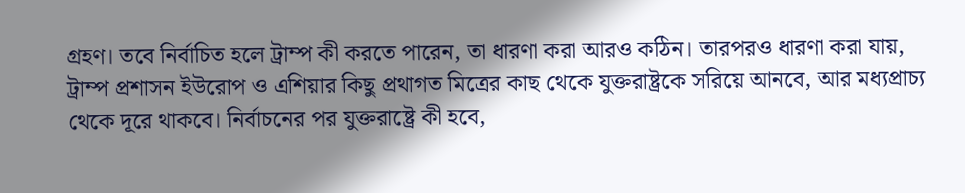গ্রহণ। তবে নির্বাচিত হলে ট্রাম্প কী করতে পারেন, তা ধারণা করা আরও কঠিন। তারপরও ধারণা করা যায়, ট্রাম্প প্রশাসন ইউরোপ ও এশিয়ার কিছু প্রথাগত মিত্রের কাছ থেকে যুক্তরাষ্ট্রকে সরিয়ে আনবে, আর মধ্যপ্রাচ্য থেকে দূরে থাকবে। নির্বাচনের পর যুক্তরাষ্ট্রে কী হবে,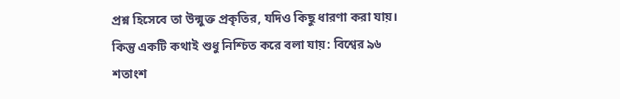প্রশ্ন হিসেবে তা উন্মুক্ত প্রকৃতির, যদিও কিছু ধারণা করা যায়। কিন্তু একটি কথাই শুধু নিশ্চিত করে বলা যায়: বিশ্বের ৯৬ শতাংশ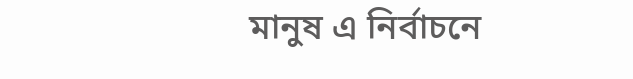মানুষ এ নির্বাচনে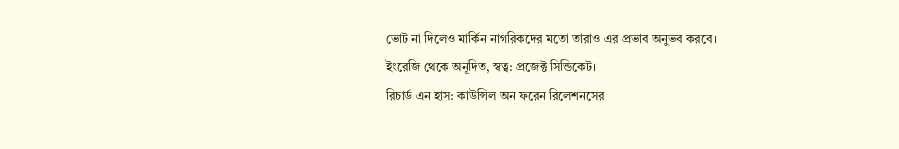ভোট না দিলেও মার্কিন নাগরিকদের মতো তারাও এর প্রভাব অনুভব করবে।
ইংরেজি থেকে অনূদিত, স্বত্ব: প্রজেক্ট সিন্ডিকেট।
রিচার্ড এন হাস: কাউন্সিল অন ফরেন রিলেশনসের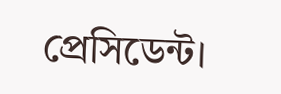প্রেসিডেন্ট।